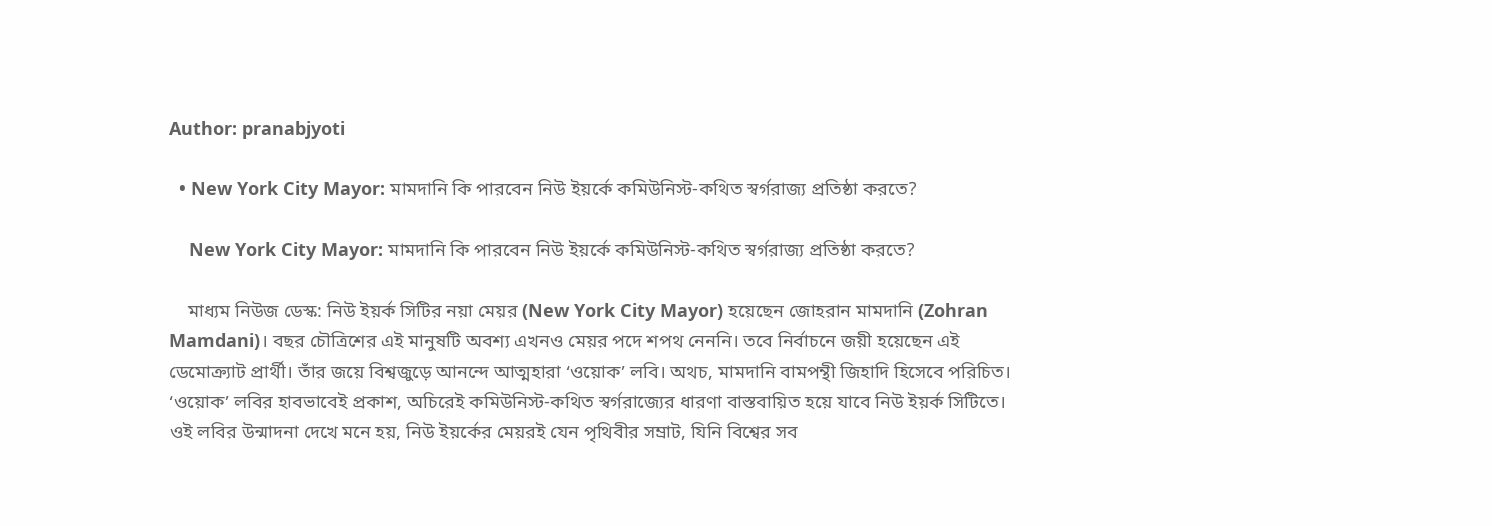Author: pranabjyoti

  • New York City Mayor: মামদানি কি পারবেন নিউ ইয়র্কে কমিউনিস্ট-কথিত স্বর্গরাজ্য প্রতিষ্ঠা করতে?

    New York City Mayor: মামদানি কি পারবেন নিউ ইয়র্কে কমিউনিস্ট-কথিত স্বর্গরাজ্য প্রতিষ্ঠা করতে?

    মাধ্যম নিউজ ডেস্ক: নিউ ইয়র্ক সিটির নয়া মেয়র (New York City Mayor) হয়েছেন জোহরান মামদানি (Zohran Mamdani)। বছর চৌত্রিশের এই মানুষটি অবশ্য এখনও মেয়র পদে শপথ নেননি। তবে নির্বাচনে জয়ী হয়েছেন এই ডেমোক্র্যাট প্রার্থী। তাঁর জয়ে বিশ্বজুড়ে আনন্দে আত্মহারা ‘ওয়োক’ লবি। অথচ, মামদানি বামপন্থী জিহাদি হিসেবে পরিচিত। ‘ওয়োক’ লবির হাবভাবেই প্রকাশ, অচিরেই কমিউনিস্ট-কথিত স্বর্গরাজ্যের ধারণা বাস্তবায়িত হয়ে যাবে নিউ ইয়র্ক সিটিতে। ওই লবির উন্মাদনা দেখে মনে হয়, নিউ ইয়র্কের মেয়রই যেন পৃথিবীর সম্রাট, যিনি বিশ্বের সব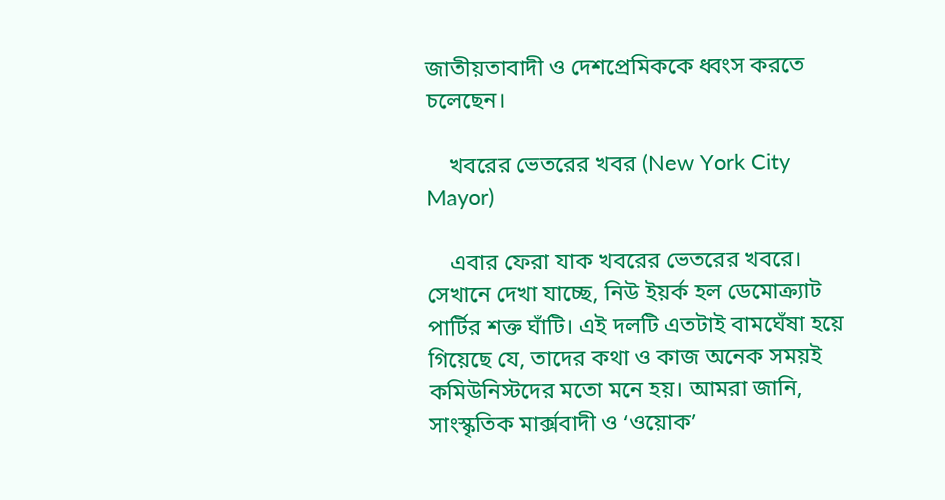জাতীয়তাবাদী ও দেশপ্রেমিককে ধ্বংস করতে চলেছেন।

    খবরের ভেতরের খবর (New York City Mayor)

    এবার ফেরা যাক খবরের ভেতরের খবরে। সেখানে দেখা যাচ্ছে, নিউ ইয়র্ক হল ডেমোক্র্যাট পার্টির শক্ত ঘাঁটি। এই দলটি এতটাই বামঘেঁষা হয়ে গিয়েছে যে, তাদের কথা ও কাজ অনেক সময়ই কমিউনিস্টদের মতো মনে হয়। আমরা জানি, সাংস্কৃতিক মার্ক্সবাদী ও ‘ওয়োক’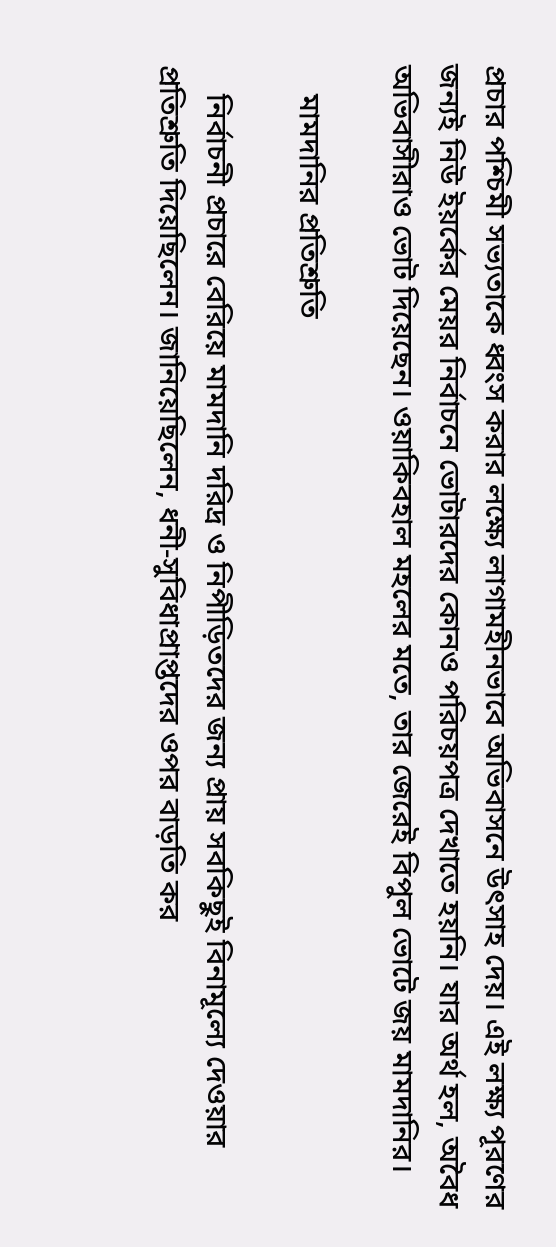প্রচার পশ্চিমী সভ্যতাকে ধ্বংস করার লক্ষ্যে লাগামহীনভাবে অভিবাসনে উৎসাহ দেয়। এই লক্ষ্য পূরণের জন্যই নিউ ইয়র্কের মেয়র নির্বাচনে ভোটারদের কোনও পরিচয়পত্র দেখাতে হয়নি। যার অর্থ হল, অবৈধ অভিবাসীরাও ভোট দিয়েছেন। ওয়াকিবহাল মহলের মতে, তার জেরেই বিপুল ভোটে জয় মামদানির।

    মামদানির প্রতিশ্রুতি

    নির্বাচনী প্রচারে বেরিয়ে মামদানি দরিদ্র ও নিপীড়িতদের জন্য প্রায় সবকিছুই বিনামূল্যে দেওয়ার প্রতিশ্রুতি দিয়েছিলেন। জানিয়েছিলেন, ধনী-সুবিধাপ্রাপ্তদের ওপর বাড়তি কর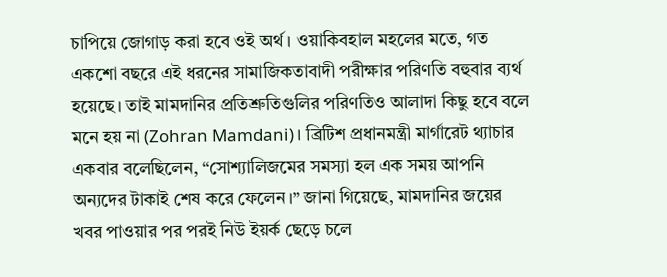চাপিয়ে জোগাড় করা হবে ওই অর্থ। ওয়াকিবহাল মহলের মতে, গত একশো বছরে এই ধরনের সামাজিকতাবাদী পরীক্ষার পরিণতি বহুবার ব্যর্থ হয়েছে। তাই মামদানির প্রতিশ্রুতিগুলির পরিণতিও আলাদা কিছু হবে বলে মনে হয় না (Zohran Mamdani)। ব্রিটিশ প্রধানমন্ত্রী মার্গারেট থ্যাচার একবার বলেছিলেন, “সোশ্যালিজমের সমস্যা হল এক সময় আপনি অন্যদের টাকাই শেষ করে ফেলেন।” জানা গিয়েছে, মামদানির জয়ের খবর পাওয়ার পর পরই নিউ ইয়র্ক ছেড়ে চলে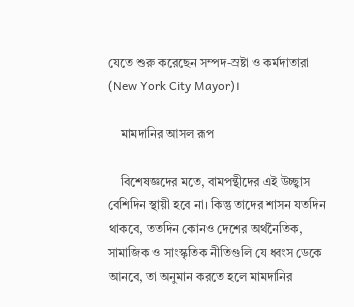যেতে শুরু করেছেন সম্পদ-স্রষ্টা ও কর্মদাতারা (New York City Mayor)।

    মামদানির আসল রূপ

    বিশেষজ্ঞদের মতে, বামপন্থীদের এই উচ্ছ্বাস বেশিদিন স্থায়ী হবে না। কিন্তু তাদের শাসন যতদিন থাকবে, ততদিন কোনও দেশের অর্থনৈতিক, সামাজিক ও সাংস্কৃতিক নীতিগুলি যে ধ্বংস ডেকে আনবে, তা অনুমান করতে হলে মামদানির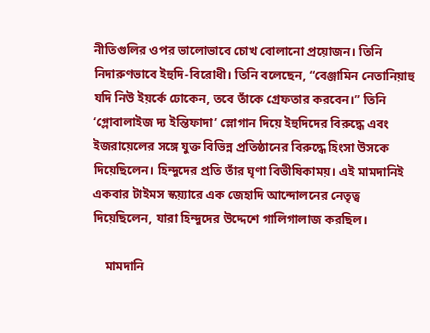নীতিগুলির ওপর ভালোভাবে চোখ বোলানো প্রয়োজন। তিনি নিদারুণভাবে ইহুদি-বিরোধী। তিনি বলেছেন, “বেঞ্জামিন নেতানিয়াহু যদি নিউ ইয়র্কে ঢোকেন, তবে তাঁকে গ্রেফতার করবেন।” তিনি ‘গ্লোবালাইজ দ্য ইন্তিফাদা’ স্লোগান দিয়ে ইহুদিদের বিরুদ্ধে এবং ইজরায়েলের সঙ্গে যুক্ত বিভিন্ন প্রতিষ্ঠানের বিরুদ্ধে হিংসা উসকে দিয়েছিলেন। হিন্দুদের প্রতি তাঁর ঘৃণা বিভীষিকাময়। এই মামদানিই একবার টাইমস স্কয়্যারে এক জেহাদি আন্দোলনের নেতৃত্ব দিয়েছিলেন, যারা হিন্দুদের উদ্দেশে গালিগালাজ করছিল।

    মামদানি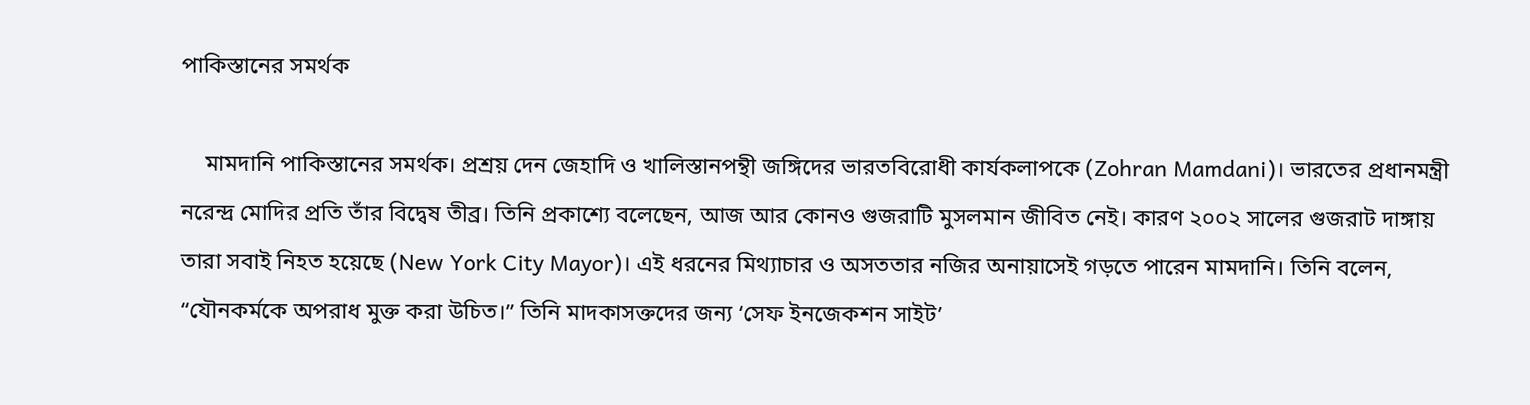পাকিস্তানের সমর্থক

    মামদানি পাকিস্তানের সমর্থক। প্রশ্রয় দেন জেহাদি ও খালিস্তানপন্থী জঙ্গিদের ভারতবিরোধী কার্যকলাপকে (Zohran Mamdani)। ভারতের প্রধানমন্ত্রী নরেন্দ্র মোদির প্রতি তাঁর বিদ্বেষ তীব্র। তিনি প্রকাশ্যে বলেছেন, আজ আর কোনও গুজরাটি মুসলমান জীবিত নেই। কারণ ২০০২ সালের গুজরাট দাঙ্গায় তারা সবাই নিহত হয়েছে (New York City Mayor)। এই ধরনের মিথ্যাচার ও অসততার নজির অনায়াসেই গড়তে পারেন মামদানি। তিনি বলেন, “যৌনকর্মকে অপরাধ মুক্ত করা উচিত।” তিনি মাদকাসক্তদের জন্য ‘সেফ ইনজেকশন সাইট’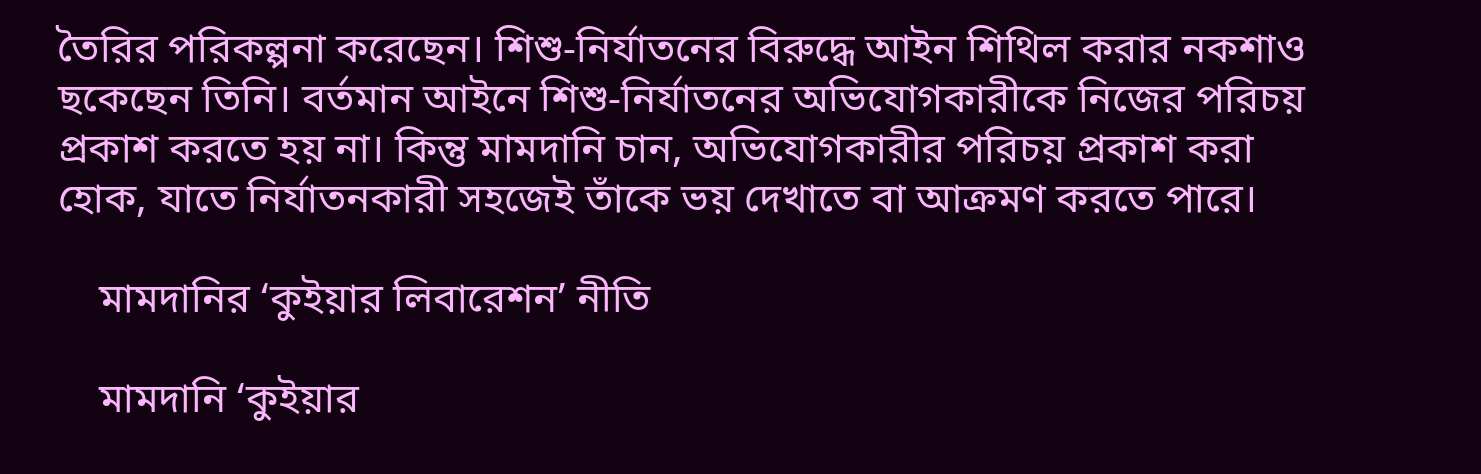তৈরির পরিকল্পনা করেছেন। শিশু-নির্যাতনের বিরুদ্ধে আইন শিথিল করার নকশাও ছকেছেন তিনি। বর্তমান আইনে শিশু-নির্যাতনের অভিযোগকারীকে নিজের পরিচয় প্রকাশ করতে হয় না। কিন্তু মামদানি চান, অভিযোগকারীর পরিচয় প্রকাশ করা হোক, যাতে নির্যাতনকারী সহজেই তাঁকে ভয় দেখাতে বা আক্রমণ করতে পারে।

    মামদানির ‘কুইয়ার লিবারেশন’ নীতি

    মামদানি ‘কুইয়ার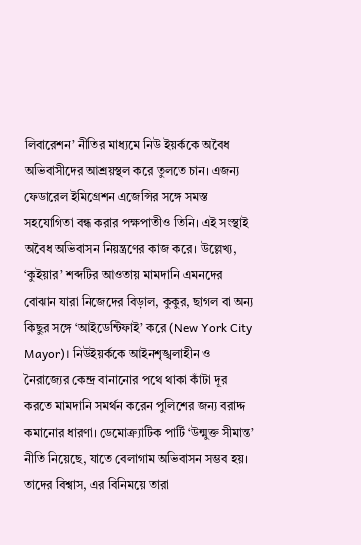লিবারেশন’ নীতির মাধ্যমে নিউ ইয়র্ককে অবৈধ অভিবাসীদের আশ্রয়স্থল করে তুলতে চান। এজন্য ফেডারেল ইমিগ্রেশন এজেন্সির সঙ্গে সমস্ত সহযোগিতা বন্ধ করার পক্ষপাতীও তিনি। এই সংস্থাই অবৈধ অভিবাসন নিয়ন্ত্রণের কাজ করে। উল্লেখ্য, ‘কুইয়ার’ শব্দটির আওতায় মামদানি এমনদের বোঝান যারা নিজেদের বিড়াল, কুকুর, ছাগল বা অন্য কিছুর সঙ্গে ‘আইডেন্টিফাই’ করে (New York City Mayor)। নিউইয়র্ককে আইনশৃঙ্খলাহীন ও নৈরাজ্যের কেন্দ্র বানানোর পথে থাকা কাঁটা দূর করতে মামদানি সমর্থন করেন পুলিশের জন্য বরাদ্দ কমানোর ধারণা। ডেমোক্র্যাটিক পার্টি ‘উন্মুক্ত সীমান্ত’ নীতি নিয়েছে, যাতে বেলাগাম অভিবাসন সম্ভব হয়। তাদের বিশ্বাস, এর বিনিময়ে তারা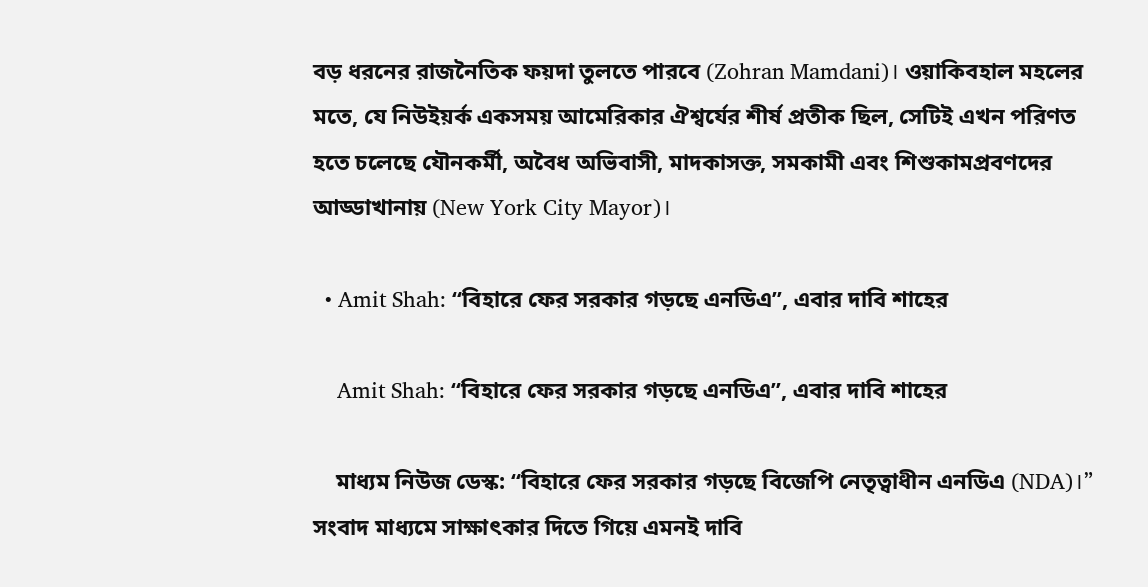বড় ধরনের রাজনৈতিক ফয়দা তুলতে পারবে (Zohran Mamdani)। ওয়াকিবহাল মহলের মতে, যে নিউইয়র্ক একসময় আমেরিকার ঐশ্বর্যের শীর্ষ প্রতীক ছিল, সেটিই এখন পরিণত হতে চলেছে যৌনকর্মী, অবৈধ অভিবাসী, মাদকাসক্ত, সমকামী এবং শিশুকামপ্রবণদের আড্ডাখানায় (New York City Mayor)।

  • Amit Shah: “বিহারে ফের সরকার গড়ছে এনডিএ”, এবার দাবি শাহের

    Amit Shah: “বিহারে ফের সরকার গড়ছে এনডিএ”, এবার দাবি শাহের

    মাধ্যম নিউজ ডেস্ক: “বিহারে ফের সরকার গড়ছে বিজেপি নেতৃত্বাধীন এনডিএ (NDA)।” সংবাদ মাধ্যমে সাক্ষাৎকার দিতে গিয়ে এমনই দাবি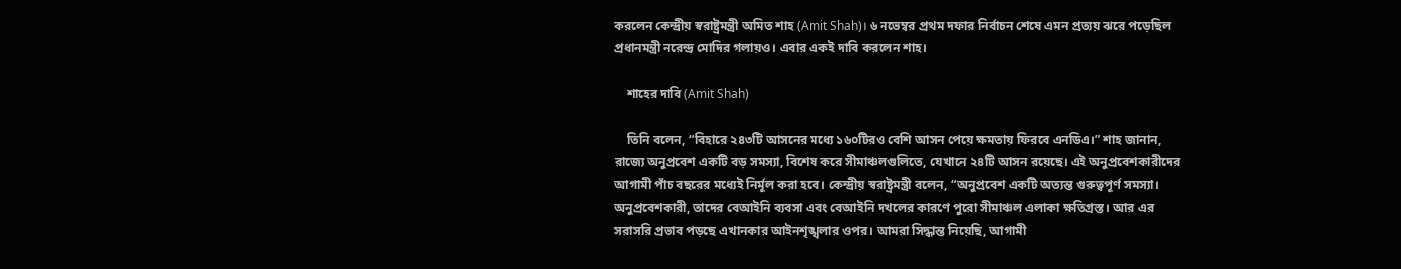করলেন কেন্দ্রীয় স্বরাষ্ট্রমন্ত্রী অমিত শাহ (Amit Shah)। ৬ নভেম্বর প্রথম দফার নির্বাচন শেষে এমন প্রত্যয় ঝরে পড়েছিল প্রধানমন্ত্রী নরেন্দ্র মোদির গলায়ও। এবার একই দাবি করলেন শাহ।

    শাহের দাবি (Amit Shah)

    তিনি বলেন, “বিহারে ২৪৩টি আসনের মধ্যে ১৬০টিরও বেশি আসন পেয়ে ক্ষমতায় ফিরবে এনডিএ।” শাহ জানান, রাজ্যে অনুপ্রবেশ একটি বড় সমস্যা, বিশেষ করে সীমাঞ্চলগুলিতে, যেখানে ২৪টি আসন রয়েছে। এই অনুপ্রবেশকারীদের আগামী পাঁচ বছরের মধ্যেই নির্মূল করা হবে। কেন্দ্রীয় স্বরাষ্ট্রমন্ত্রী বলেন, “অনুপ্রবেশ একটি অত্যন্ত গুরুত্বপূর্ণ সমস্যা। অনুপ্রবেশকারী, তাদের বেআইনি ব্যবসা এবং বেআইনি দখলের কারণে পুরো সীমাঞ্চল এলাকা ক্ষতিগ্রস্ত। আর এর সরাসরি প্রভাব পড়ছে এখানকার আইনশৃঙ্খলার ওপর। আমরা সিদ্ধান্ত নিয়েছি, আগামী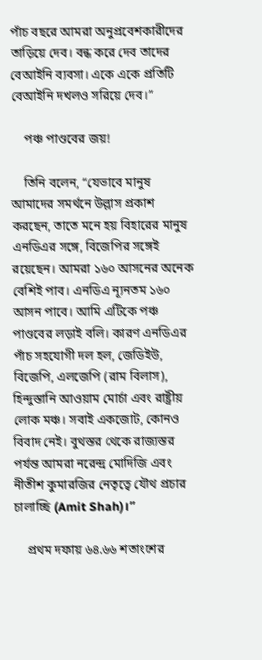পাঁচ বছরে আমরা অনুপ্রবেশকারীদের তাড়িয়ে দেব। বন্ধ করে দেব তাদের বেআইনি ব্যবসা। একে একে প্রতিটি বেআইনি দখলও সরিয়ে দেব।”

    পঞ্চ পাণ্ডবের জয়!

    তিনি বলেন, “যেভাবে মানুষ আমাদের সমর্থনে উল্লাস প্রকাশ করছেন, তাতে মনে হয় বিহারের মানুষ এনডিএর সঙ্গে, বিজেপির সঙ্গেই রয়েছেন। আমরা ১৬০ আসনের অনেক বেশিই পাব। এনডিএ ন্যূনতম ১৬০ আসন পাবে। আমি এটিকে পঞ্চ পাণ্ডবের লড়াই বলি। কারণ এনডিএর পাঁচ সহযোগী দল হল, জেডিইউ, বিজেপি, এলজেপি (রাম বিলাস), হিন্দুস্তানি আওয়াম মোর্চা এবং রাষ্ট্রীয় লোক মঞ্চ। সবাই একজোট, কোনও বিবাদ নেই। বুথস্তর থেকে রাজ্যস্তর পর্যন্ত আমরা নরেন্দ্র মোদিজি এবং নীতীশ কুমারজির নেতৃত্বে যৌথ প্রচার চালাচ্ছি (Amit Shah)।”

    প্রথম দফায় ৬৪.৬৬ শতাংশের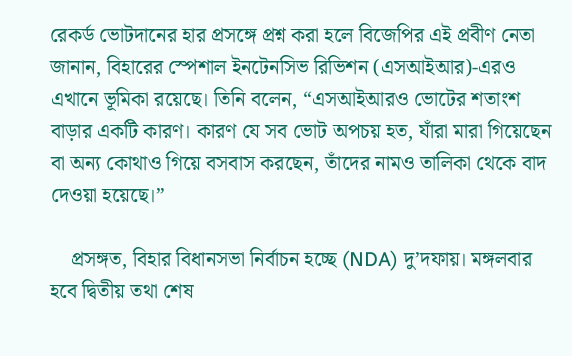রেকর্ড ভোটদানের হার প্রসঙ্গে প্রশ্ন করা হলে বিজেপির এই প্রবীণ নেতা জানান, বিহারের স্পেশাল ইনটেনসিভ রিভিশন (এসআইআর)-এরও এখানে ভূমিকা রয়েছে। তিনি বলেন, “এসআইআরও ভোটের শতাংশ বাড়ার একটি কারণ। কারণ যে সব ভোট অপচয় হত, যাঁরা মারা গিয়েছেন বা অন্য কোথাও গিয়ে বসবাস করছেন, তাঁদের নামও তালিকা থেকে বাদ দেওয়া হয়েছে।”

    প্রসঙ্গত, বিহার বিধানসভা নির্বাচন হচ্ছে (NDA) দু’দফায়। মঙ্গলবার হবে দ্বিতীয় তথা শেষ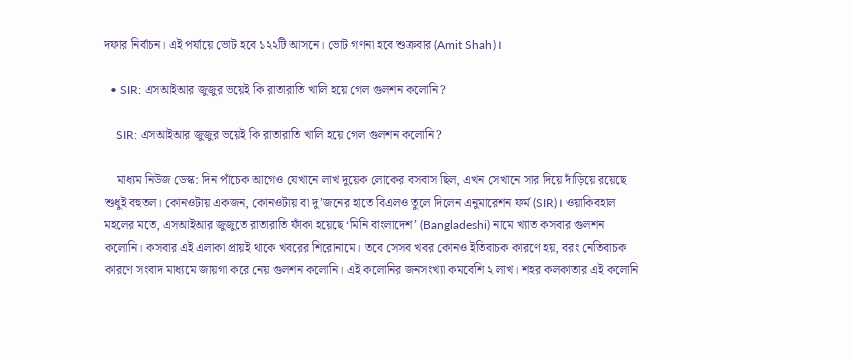দফার নির্বাচন। এই পর্যায়ে ভোট হবে ১২২টি আসনে। ভোট গণনা হবে শুক্রবার (Amit Shah)।

  • SIR: এসআইআর জুজুর ভয়েই কি রাতারাতি খালি হয়ে গেল গুলশন কলোনি?

    SIR: এসআইআর জুজুর ভয়েই কি রাতারাতি খালি হয়ে গেল গুলশন কলোনি?

    মাধ্যম নিউজ ডেস্ক: দিন পাঁচেক আগেও যেখানে লাখ দুয়েক লোকের বসবাস ছিল, এখন সেখানে সার দিয়ে দাঁড়িয়ে রয়েছে শুধুই বহুতল। কোনওটায় একজন, কোনওটায় বা দু’জনের হাতে বিএলও তুলে দিলেন এনুমারেশন ফর্ম (SIR)। ওয়াকিবহাল মহলের মতে, এসআইআর জুজুতে রাতারাতি ফাঁকা হয়েছে ‘মিনি বাংলাদেশ’ (Bangladeshi) নামে খ্যাত কসবার গুলশন কলোনি। কসবার এই এলাকা প্রায়ই থাকে খবরের শিরোনামে। তবে সেসব খবর কোনও ইতিবাচক কারণে হয়, বরং নেতিবাচক কারণে সংবাদ মাধ্যমে জায়গা করে নেয় গুলশন কলোনি। এই কলোনির জনসংখ্যা কমবেশি ২ লাখ। শহর কলকাতার এই কলোনি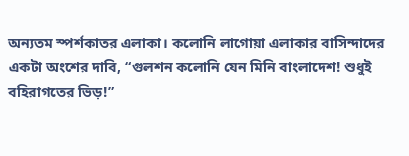অন্যতম স্পর্শকাতর এলাকা। কলোনি লাগোয়া এলাকার বাসিন্দাদের একটা অংশের দাবি, “গুলশন কলোনি যেন মিনি বাংলাদেশ! শুধুই বহিরাগতের ভিড়!”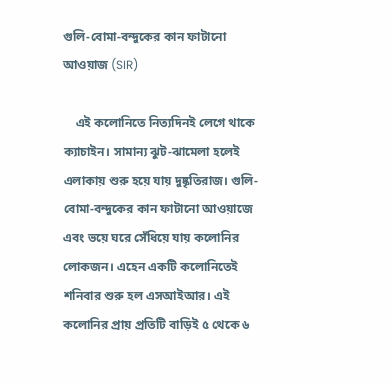গুলি-বোমা-বন্দুকের কান ফাটানো আওয়াজ (SIR)

    এই কলোনিতে নিত্যদিনই লেগে থাকে ক্যাচাইন। সামান্য ঝুট-ঝামেলা হলেই এলাকায় শুরু হয়ে যায় দুষ্কৃতিরাজ। গুলি-বোমা-বন্দুকের কান ফাটানো আওয়াজে এবং ভয়ে ঘরে সেঁধিয়ে যায় কলোনির লোকজন। এহেন একটি কলোনিতেই শনিবার শুরু হল এসআইআর। এই কলোনির প্রায় প্রতিটি বাড়িই ৫ থেকে ৬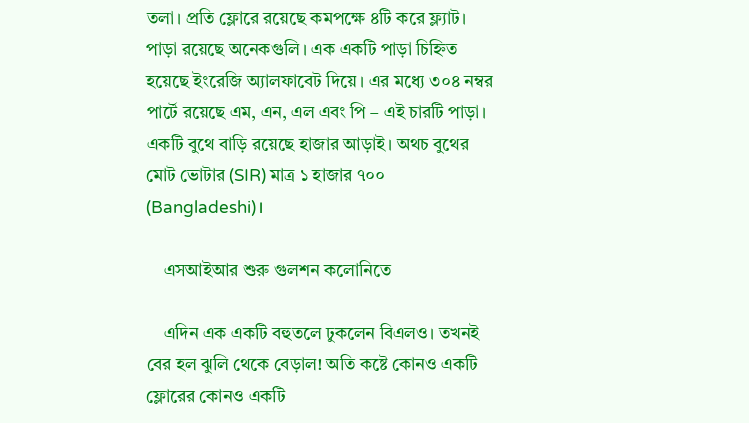তলা। প্রতি ফ্লোরে রয়েছে কমপক্ষে ৪টি করে ফ্ল্যাট। পাড়া রয়েছে অনেকগুলি। এক একটি পাড়া চিহ্নিত হয়েছে ইংরেজি অ্যালফাবেট দিয়ে। এর মধ্যে ৩০৪ নম্বর পার্টে রয়েছে এম, এন, এল এবং পি – এই চারটি পাড়া। একটি বুথে বাড়ি রয়েছে হাজার আড়াই। অথচ বুথের মোট ভোটার (SIR) মাত্র ১ হাজার ৭০০ (Bangladeshi)।

    এসআইআর শুরু গুলশন কলোনিতে

    এদিন এক একটি বহুতলে ঢুকলেন বিএলও। তখনই বের হল ঝুলি থেকে বেড়াল! অতি কষ্টে কোনও একটি ফ্লোরের কোনও একটি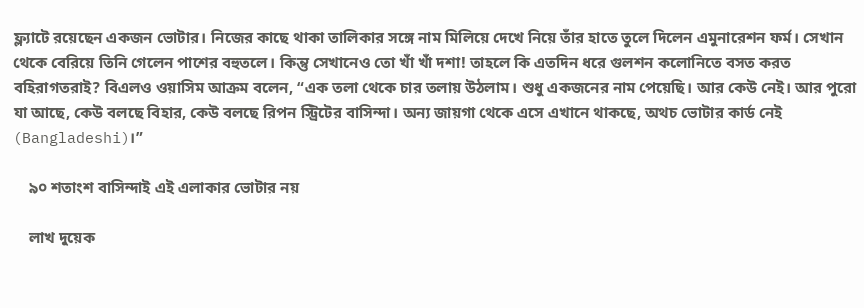ফ্ল্যাটে রয়েছেন একজন ভোটার। নিজের কাছে থাকা তালিকার সঙ্গে নাম মিলিয়ে দেখে নিয়ে তাঁর হাতে তুলে দিলেন এমুনারেশন ফর্ম। সেখান থেকে বেরিয়ে তিনি গেলেন পাশের বহুতলে। কিন্তু সেখানেও তো খাঁ খাঁ দশা! তাহলে কি এতদিন ধরে গুলশন কলোনিতে বসত করত বহিরাগতরাই? বিএলও ওয়াসিম আক্রম বলেন, “এক তলা থেকে চার তলায় উঠলাম। শুধু একজনের নাম পেয়েছি। আর কেউ নেই। আর পুরো যা আছে, কেউ বলছে বিহার, কেউ বলছে রিপন স্ট্রিটের বাসিন্দা। অন্য জায়গা থেকে এসে এখানে থাকছে, অথচ ভোটার কার্ড নেই (Bangladeshi)।”

    ৯০ শতাংশ বাসিন্দাই এই এলাকার ভোটার নয়

    লাখ দুয়েক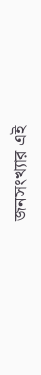জনসংখ্যার এই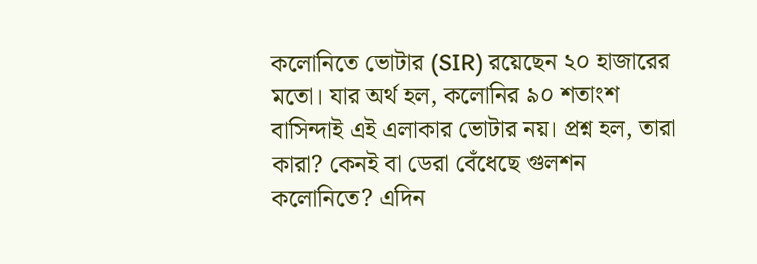কলোনিতে ভোটার (SIR) রয়েছেন ২০ হাজারের মতো। যার অর্থ হল, কলোনির ৯০ শতাংশ বাসিন্দাই এই এলাকার ভোটার নয়। প্রশ্ন হল, তারা কারা? কেনই বা ডেরা বেঁধেছে গুলশন কলোনিতে? এদিন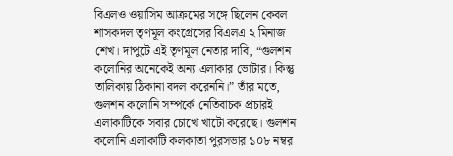বিএলও ওয়াসিম আক্রমের সঙ্গে ছিলেন কেবল শাসকদল তৃণমূল কংগ্রেসের বিএলএ ২ মিনাজ শেখ। দাপুটে এই তৃণমূল নেতার দাবি, “গুলশন কলোনির অনেকেই অন্য এলাকার ভোটার। কিন্তু তালিকায় ঠিকানা বদল করেননি।” তাঁর মতে, গুলশন কলোনি সম্পর্কে নেতিবাচক প্রচারই এলাকাটিকে সবার চোখে খাটো করেছে। গুলশন কলোনি এলাকাটি কলকাতা পুরসভার ১০৮ নম্বর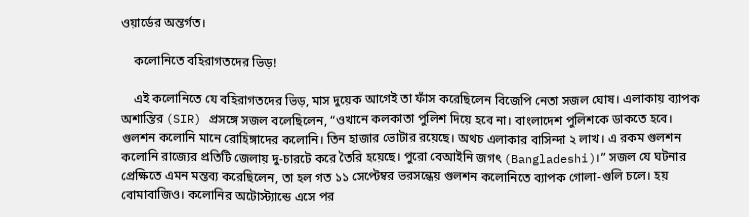ওয়ার্ডের অন্তর্গত।

    কলোনিতে বহিরাগতদের ভিড়!

    এই কলোনিতে যে বহিরাগতদের ভিড়, মাস দুয়েক আগেই তা ফাঁস করেছিলেন বিজেপি নেতা সজল ঘোষ। এলাকায় ব্যাপক অশান্তির (SIR) প্রসঙ্গে সজল বলেছিলেন, “ওখানে কলকাতা পুলিশ দিয়ে হবে না। বাংলাদেশ পুলিশকে ডাকতে হবে। গুলশন কলোনি মানে রোহিঙ্গাদের কলোনি। তিন হাজার ভোটার রয়েছে। অথচ এলাকার বাসিন্দা ২ লাখ। এ রকম গুলশন কলোনি রাজ্যের প্রতিটি জেলায় দু-চারটে করে তৈরি হয়েছে। পুরো বেআইনি জগৎ (Bangladeshi)।” সজল যে ঘটনার প্রেক্ষিতে এমন মন্তব্য করেছিলেন, তা হল গত ১১ সেপ্টেম্বর ভরসন্ধেয় গুলশন কলোনিতে ব্যাপক গোলা-গুলি চলে। হয় বোমাবাজিও। কলোনির অটোস্ট্যান্ডে এসে পর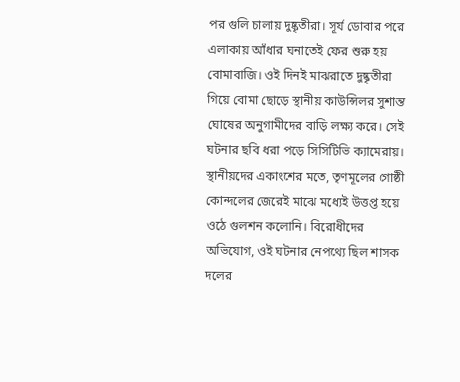পর গুলি চালায় দুষ্কৃতীরা। সূর্য ডোবার পরে এলাকায় আঁধার ঘনাতেই ফের শুরু হয় বোমাবাজি। ওই দিনই মাঝরাতে দুষ্কৃতীরা গিয়ে বোমা ছোড়ে স্থানীয় কাউন্সিলর সুশান্ত ঘোষের অনুগামীদের বাড়ি লক্ষ্য করে। সেই ঘটনার ছবি ধরা পড়ে সিসিটিভি ক্যামেরায়। স্থানীয়দের একাংশের মতে, তৃণমূলের গোষ্ঠী কোন্দলের জেরেই মাঝে মধ্যেই উত্তপ্ত হয়ে ওঠে গুলশন কলোনি। বিরোধীদের অভিযোগ, ওই ঘটনার নেপথ্যে ছিল শাসক দলের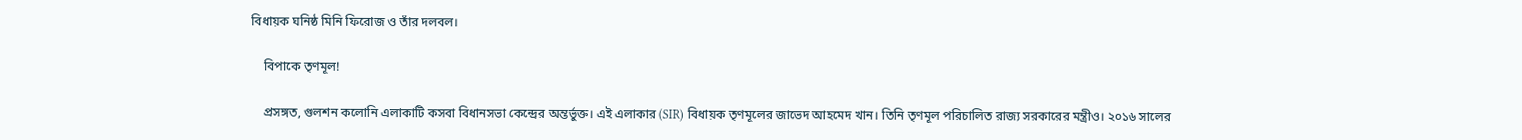বিধায়ক ঘনিষ্ঠ মিনি ফিরোজ ও তাঁর দলবল।

    বিপাকে তৃণমূল!

    প্রসঙ্গত, গুলশন কলোনি এলাকাটি কসবা বিধানসভা কেন্দ্রের অন্তর্ভুক্ত। এই এলাকার (SIR) বিধায়ক তৃণমূলের জাভেদ আহমেদ খান। তিনি তৃণমূল পরিচালিত রাজ্য সরকারের মন্ত্রীও। ২০১৬ সালের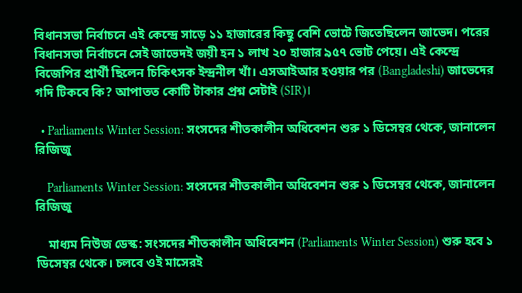বিধানসভা নির্বাচনে এই কেন্দ্রে সাড়ে ১১ হাজারের কিছু বেশি ভোটে জিতেছিলেন জাভেদ। পরের বিধানসভা নির্বাচনে সেই জাভেদই জয়ী হন ১ লাখ ২০ হাজার ৯৫৭ ভোট পেয়ে। এই কেন্দ্রে বিজেপির প্রার্থী ছিলেন চিকিৎসক ইন্দ্রনীল খাঁ। এসআইআর হওয়ার পর (Bangladeshi) জাভেদের গদি টিকবে কি? আপাতত কোটি টাকার প্রশ্ন সেটাই (SIR)।

  • Parliaments Winter Session: সংসদের শীতকালীন অধিবেশন শুরু ১ ডিসেম্বর থেকে, জানালেন রিজিজু

    Parliaments Winter Session: সংসদের শীতকালীন অধিবেশন শুরু ১ ডিসেম্বর থেকে, জানালেন রিজিজু

    মাধ্যম নিউজ ডেস্ক: সংসদের শীতকালীন অধিবেশন (Parliaments Winter Session) শুরু হবে ১ ডিসেম্বর থেকে। চলবে ওই মাসেরই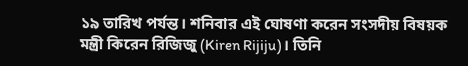১৯ তারিখ পর্যন্ত। শনিবার এই ঘোষণা করেন সংসদীয় বিষয়ক মন্ত্রী কিরেন রিজিজু (Kiren Rijiju)। তিনি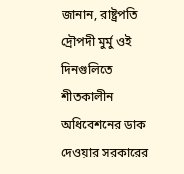জানান, রাষ্ট্রপতি দ্রৌপদী মুর্মু ওই দিনগুলিতে শীতকালীন অধিবেশনের ডাক দেওয়ার সরকারের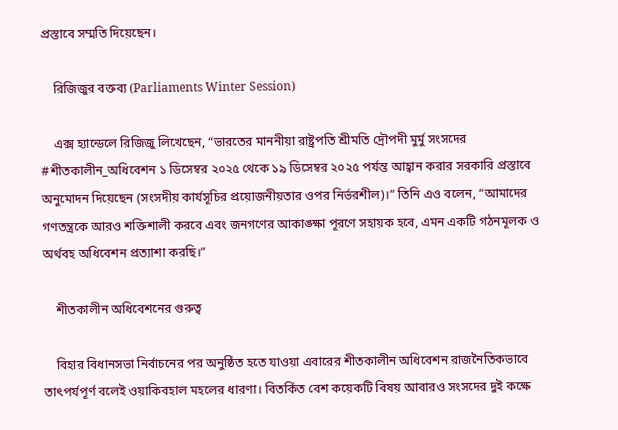প্রস্তাবে সম্মতি দিয়েছেন।

    রিজিজুর বক্তব্য (Parliaments Winter Session)

    এক্স হ্যান্ডেলে রিজিজু লিখেছেন, “ভারতের মাননীয়া রাষ্ট্রপতি শ্রীমতি দ্রৌপদী মুর্মু সংসদের #শীতকালীন_অধিবেশন ১ ডিসেম্বর ২০২৫ থেকে ১৯ ডিসেম্বর ২০২৫ পর্যন্ত আহ্বান করার সরকারি প্রস্তাবে অনুমোদন দিয়েছেন (সংসদীয় কার্যসূচির প্রয়োজনীয়তার ওপর নির্ভরশীল)।” তিনি এও বলেন, “আমাদের গণতন্ত্রকে আরও শক্তিশালী করবে এবং জনগণের আকাঙ্ক্ষা পূরণে সহায়ক হবে, এমন একটি গঠনমূলক ও অর্থবহ অধিবেশন প্রত্যাশা করছি।”

    শীতকালীন অধিবেশনের গুরুত্ব

    বিহার বিধানসভা নির্বাচনের পর অনুষ্ঠিত হতে যাওয়া এবারের শীতকালীন অধিবেশন রাজনৈতিকভাবে তাৎপর্যপূর্ণ বলেই ওয়াকিবহাল মহলের ধারণা। বিতর্কিত বেশ কয়েকটি বিষয় আবারও সংসদের দুই কক্ষে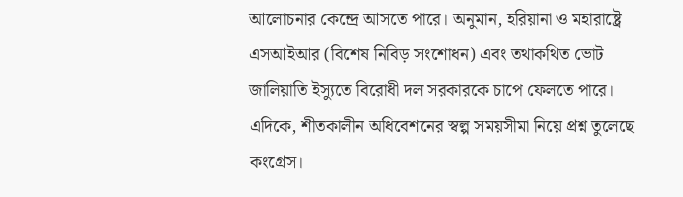আলোচনার কেন্দ্রে আসতে পারে। অনুমান, হরিয়ানা ও মহারাষ্ট্রে এসআইআর (বিশেষ নিবিড় সংশোধন) এবং তথাকথিত ভোট জালিয়াতি ইস্যুতে বিরোধী দল সরকারকে চাপে ফেলতে পারে। এদিকে, শীতকালীন অধিবেশনের স্বল্প সময়সীমা নিয়ে প্রশ্ন তুলেছে কংগ্রেস।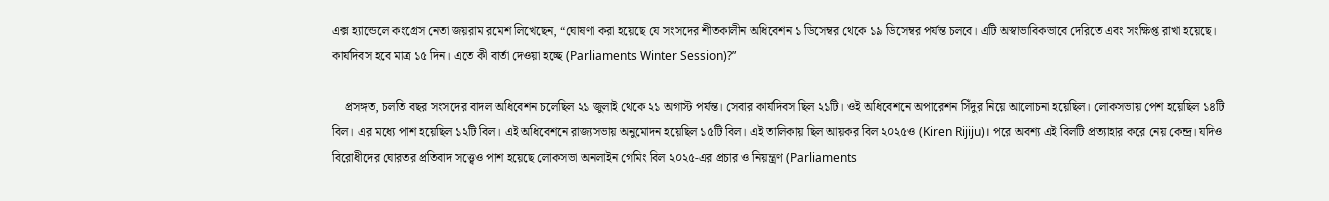এক্স হ্যান্ডেলে কংগ্রেস নেতা জয়রাম রমেশ লিখেছেন, “ঘোষণা করা হয়েছে যে সংসদের শীতকালীন অধিবেশন ১ ডিসেম্বর থেকে ১৯ ডিসেম্বর পর্যন্ত চলবে। এটি অস্বাভাবিকভাবে দেরিতে এবং সংক্ষিপ্ত রাখা হয়েছে। কার্যদিবস হবে মাত্র ১৫ দিন। এতে কী বার্তা দেওয়া হচ্ছে (Parliaments Winter Session)?”

    প্রসঙ্গত, চলতি বছর সংসদের বাদল অধিবেশন চলেছিল ২১ জুলাই থেকে ২১ অগাস্ট পর্যন্ত। সেবার কার্যদিবস ছিল ২১টি। ওই অধিবেশনে অপারেশন সিঁদুর নিয়ে আলোচনা হয়েছিল। লোকসভায় পেশ হয়েছিল ১৪টি বিল। এর মধ্যে পাশ হয়েছিল ১২টি বিল। এই অধিবেশনে রাজ্যসভায় অনুমোদন হয়েছিল ১৫টি বিল। এই তালিকায় ছিল আয়কর বিল ২০২৫ও (Kiren Rijiju)। পরে অবশ্য এই বিলটি প্রত্যাহার করে নেয় কেন্দ্র। যদিও বিরোধীদের ঘোরতর প্রতিবাদ সত্ত্বেও পাশ হয়েছে লোকসভা অনলাইন গেমিং বিল ২০২৫-এর প্রচার ও নিয়ন্ত্রণ (Parliaments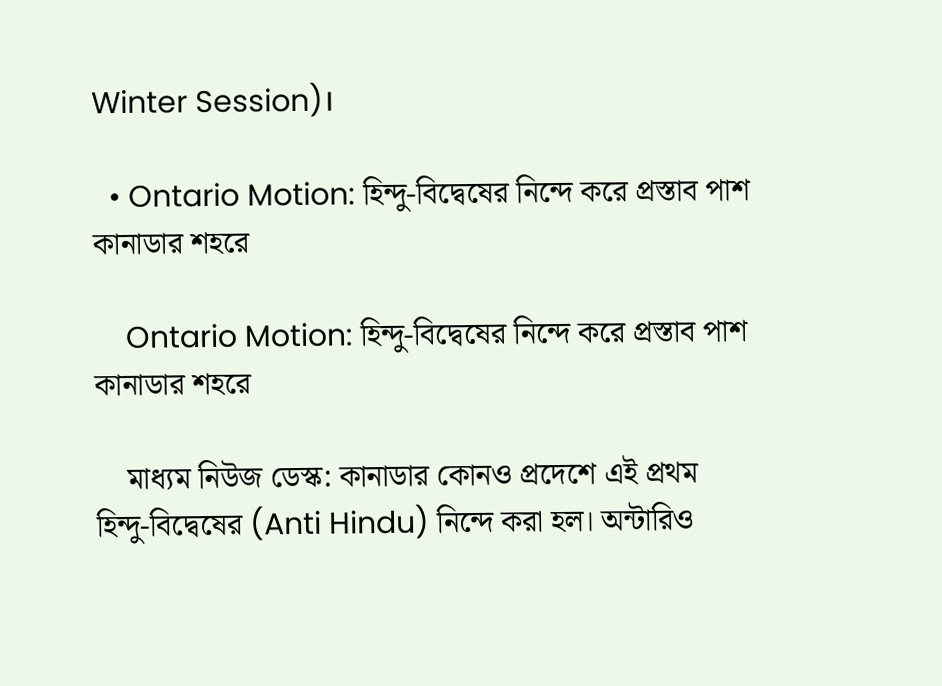Winter Session)।

  • Ontario Motion: হিন্দু-বিদ্বেষের নিন্দে করে প্রস্তাব পাশ কানাডার শহরে

    Ontario Motion: হিন্দু-বিদ্বেষের নিন্দে করে প্রস্তাব পাশ কানাডার শহরে

    মাধ্যম নিউজ ডেস্ক: কানাডার কোনও প্রদেশে এই প্রথম হিন্দু-বিদ্বেষের (Anti Hindu) নিন্দে করা হল। অন্টারিও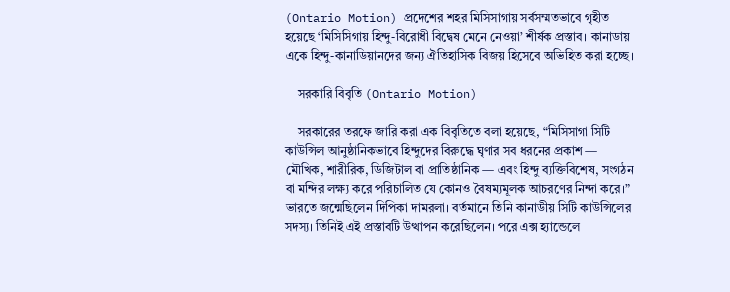(Ontario Motion) প্রদেশের শহর মিসিসাগায় সর্বসম্মতভাবে গৃহীত হয়েছে ‘মিসিসিগায় হিন্দু-বিরোধী বিদ্বেষ মেনে নেওয়া’ শীর্ষক প্রস্তাব। কানাডায় একে হিন্দু-কানাডিয়ানদের জন্য ঐতিহাসিক বিজয় হিসেবে অভিহিত করা হচ্ছে।

    সরকারি বিবৃতি (Ontario Motion)

    সরকারের তরফে জারি করা এক বিবৃতিতে বলা হয়েছে, “মিসিসাগা সিটি কাউন্সিল আনুষ্ঠানিকভাবে হিন্দুদের বিরুদ্ধে ঘৃণার সব ধরনের প্রকাশ — মৌখিক, শারীরিক, ডিজিটাল বা প্রাতিষ্ঠানিক — এবং হিন্দু ব্যক্তিবিশেষ, সংগঠন বা মন্দির লক্ষ্য করে পরিচালিত যে কোনও বৈষম্যমূলক আচরণের নিন্দা করে।” ভারতে জন্মেছিলেন দিপিকা দামরলা। বর্তমানে তিনি কানাডীয় সিটি কাউন্সিলের সদস্য। তিনিই এই প্রস্তাবটি উত্থাপন করেছিলেন। পরে এক্স হ্যান্ডেলে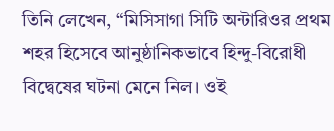তিনি লেখেন, “মিসিসাগা সিটি অন্টারিওর প্রথম শহর হিসেবে আনুষ্ঠানিকভাবে হিন্দু-বিরোধী বিদ্বেষের ঘটনা মেনে নিল। ওই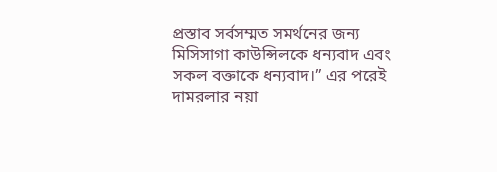প্রস্তাব সর্বসম্মত সমর্থনের জন্য মিসিসাগা কাউন্সিলকে ধন্যবাদ এবং সকল বক্তাকে ধন্যবাদ।” এর পরেই দামরলার নয়া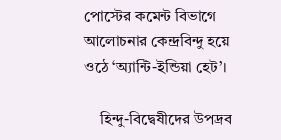পোস্টের কমেন্ট বিভাগে আলোচনার কেন্দ্রবিন্দু হয়ে ওঠে ‘অ্যান্টি-ইন্ডিয়া হেট’।

    হিন্দু-বিদ্বেষীদের উপদ্রব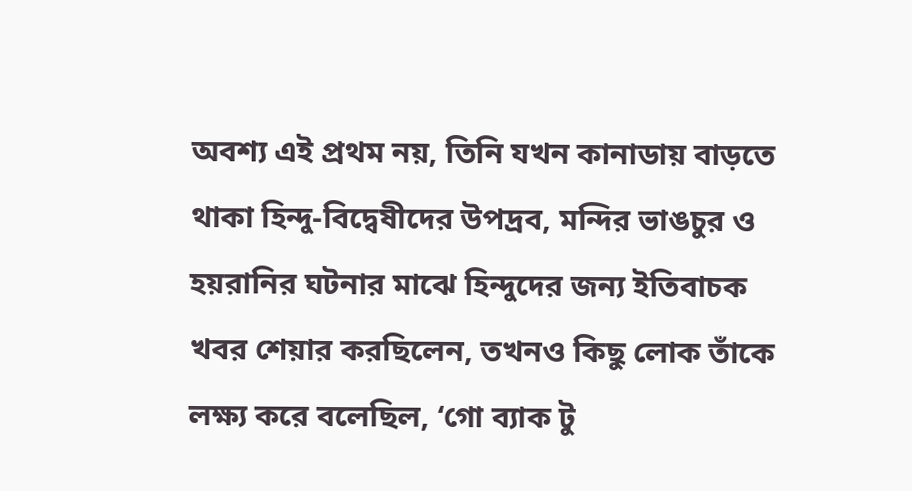অবশ্য এই প্রথম নয়, তিনি যখন কানাডায় বাড়তে থাকা হিন্দু-বিদ্বেষীদের উপদ্রব, মন্দির ভাঙচুর ও হয়রানির ঘটনার মাঝে হিন্দুদের জন্য ইতিবাচক খবর শেয়ার করছিলেন, তখনও কিছু লোক তাঁকে লক্ষ্য করে বলেছিল, ‘গো ব্যাক টু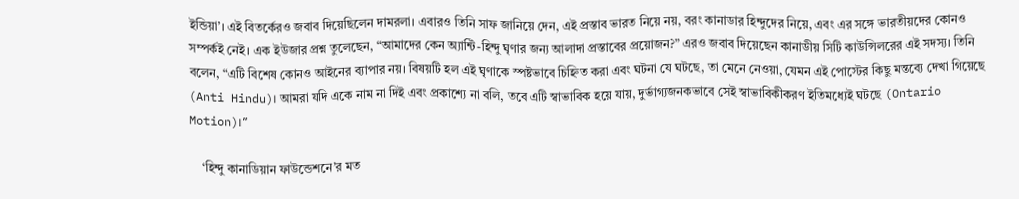ইন্ডিয়া’। এই বিতর্কেরও জবাব দিয়েছিলেন দামরলা। এবারও তিনি সাফ জানিয়ে দেন, এই প্রস্তাব ভারত নিয়ে নয়, বরং কানাডার হিন্দুদের নিয়ে, এবং এর সঙ্গে ভারতীয়দের কোনও সম্পর্কই নেই। এক ইউজার প্রশ্ন তুলেছেন, “আমাদের কেন অ্যান্টি-হিন্দু ঘৃণার জন্য আলাদা প্রস্তাবের প্রয়োজন?” এরও জবাব দিয়েছেন কানাডীয় সিটি কাউন্সিলরের এই সদস্য। তিনি বলেন, “এটি বিশেষ কোনও আইনের ব্যাপার নয়। বিষয়টি হল এই ঘৃণাকে স্পষ্টভাবে চিহ্নিত করা এবং ঘটনা যে ঘটছে, তা মেনে নেওয়া, যেমন এই পোস্টের কিছু মন্তব্যে দেখা গিয়েছে (Anti Hindu)। আমরা যদি একে নাম না দিই এবং প্রকাশ্যে না বলি, তবে এটি স্বাভাবিক হয়ে যায়, দুর্ভাগ্যজনকভাবে সেই স্বাভাবিকীকরণ ইতিমধ্যেই ঘটছে (Ontario Motion)।”

    ‘হিন্দু কানাডিয়ান ফাউন্ডেশনে’র মত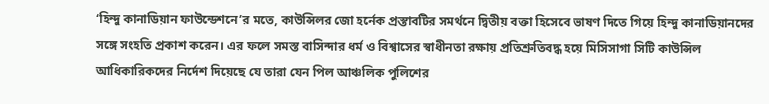‘হিন্দু কানাডিয়ান ফাউন্ডেশনে’র মতে, কাউন্সিলর জো হর্নেক প্রস্তাবটির সমর্থনে দ্বিতীয় বক্তা হিসেবে ভাষণ দিতে গিয়ে হিন্দু কানাডিয়ানদের সঙ্গে সংহতি প্রকাশ করেন। এর ফলে সমস্ত বাসিন্দার ধর্ম ও বিশ্বাসের স্বাধীনতা রক্ষায় প্রতিশ্রুতিবদ্ধ হয়ে মিসিসাগা সিটি কাউন্সিল আধিকারিকদের নির্দেশ দিয়েছে যে তারা যেন পিল আঞ্চলিক পুলিশের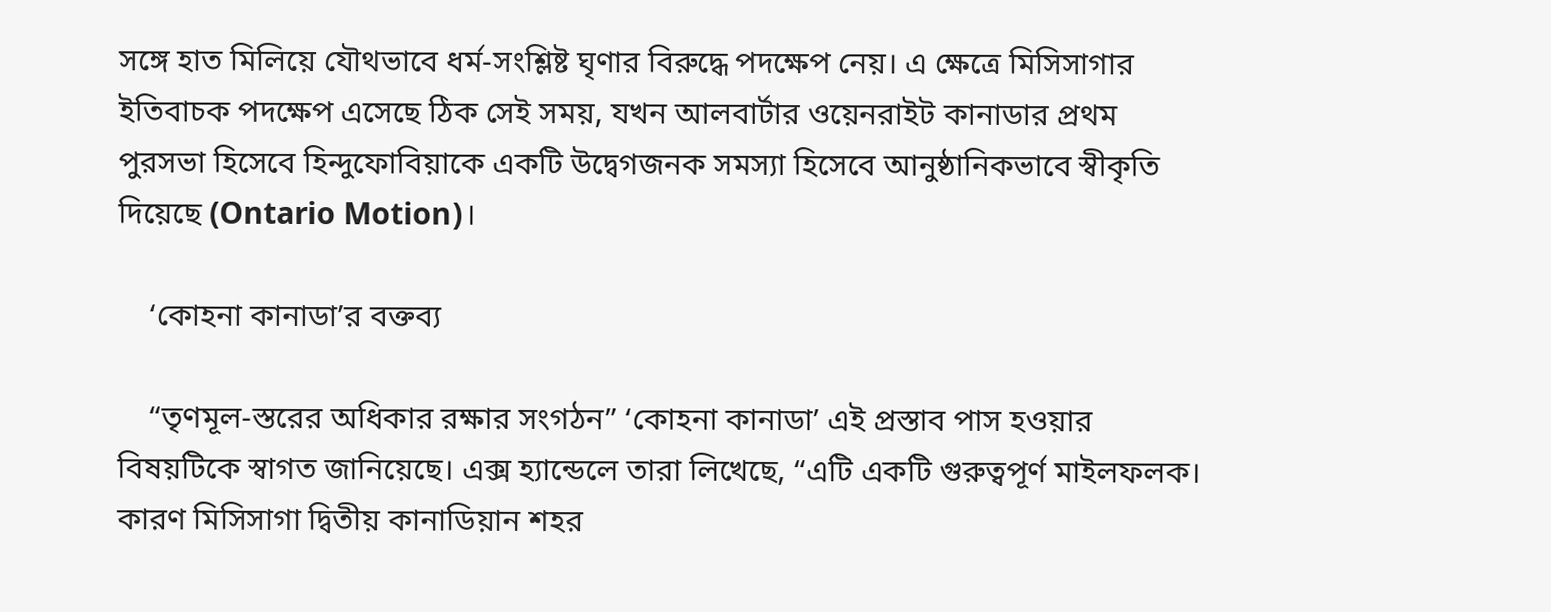সঙ্গে হাত মিলিয়ে যৌথভাবে ধর্ম-সংশ্লিষ্ট ঘৃণার বিরুদ্ধে পদক্ষেপ নেয়। এ ক্ষেত্রে মিসিসাগার ইতিবাচক পদক্ষেপ এসেছে ঠিক সেই সময়, যখন আলবার্টার ওয়েনরাইট কানাডার প্রথম পুরসভা হিসেবে হিন্দুফোবিয়াকে একটি উদ্বেগজনক সমস্যা হিসেবে আনুষ্ঠানিকভাবে স্বীকৃতি দিয়েছে (Ontario Motion)।

    ‘কোহনা কানাডা’র বক্তব্য

    “তৃণমূল-স্তরের অধিকার রক্ষার সংগঠন” ‘কোহনা কানাডা’ এই প্রস্তাব পাস হওয়ার বিষয়টিকে স্বাগত জানিয়েছে। এক্স হ্যান্ডেলে তারা লিখেছে, “এটি একটি গুরুত্বপূর্ণ মাইলফলক। কারণ মিসিসাগা দ্বিতীয় কানাডিয়ান শহর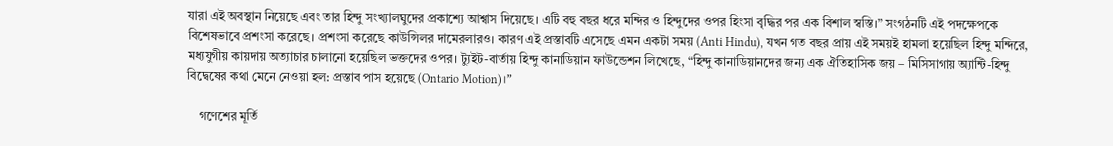যারা এই অবস্থান নিয়েছে এবং তার হিন্দু সংখ্যালঘুদের প্রকাশ্যে আশ্বাস দিয়েছে। এটি বহু বছর ধরে মন্দির ও হিন্দুদের ওপর হিংসা বৃদ্ধির পর এক বিশাল স্বস্তি।” সংগঠনটি এই পদক্ষেপকে বিশেষভাবে প্রশংসা করেছে। প্রশংসা করেছে কাউন্সিলর দামেরলারও। কারণ এই প্রস্তাবটি এসেছে এমন একটা সময় (Anti Hindu), যখন গত বছর প্রায় এই সময়ই হামলা হয়েছিল হিন্দু মন্দিরে, মধ্যযুগীয় কায়দায় অত্যাচার চালানো হয়েছিল ভক্তদের ওপর। ট্যুইট-বার্তায় হিন্দু কানাডিয়ান ফাউন্ডেশন লিখেছে, “হিন্দু কানাডিয়ানদের জন্য এক ঐতিহাসিক জয় – মিসিসাগায় অ্যান্টি-হিন্দু বিদ্বেষের কথা মেনে নেওয়া হল: প্রস্তাব পাস হয়েছে (Ontario Motion)।”

    গণেশের মূর্তি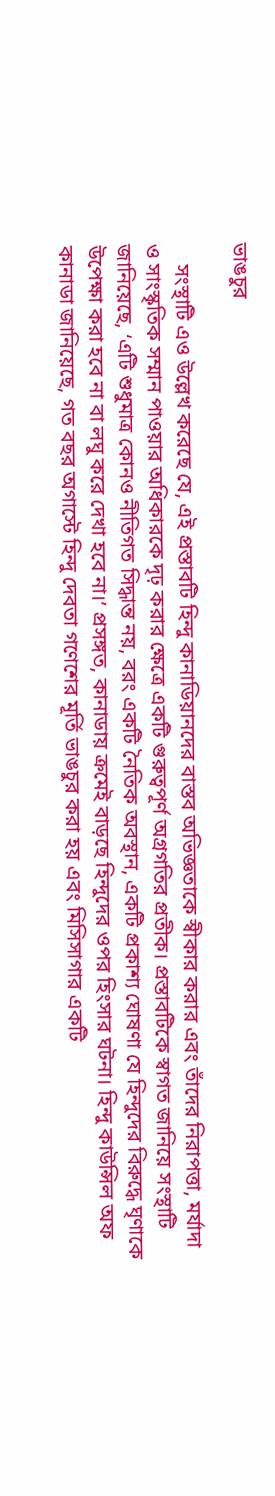ভাঙচুর

    সংস্থাটি এও উল্লেখ করেছে যে, এই প্রস্তাবটি হিন্দু কানাডিয়ানদের বাস্তব অভিজ্ঞতাকে স্বীকার করার এবং তাঁদের নিরাপত্তা, মর্যাদা ও সাংস্কৃতিক সম্মান পাওয়ার অধিকারকে দৃঢ় করার ক্ষেত্রে একটি গুরুত্বপূর্ণ অগ্রগতির প্রতীক। প্রস্তাবটিকে স্বাগত জানিয়ে সংস্থাটি জানিয়েছে, ‘এটি শুধুমাত্র কোনও নীতিগত সিদ্ধান্ত নয়, বরং একটি নৈতিক অবস্থান, একটি প্রকাশ্য ঘোষণা যে হিন্দুদের বিরুদ্ধে ঘৃণাকে উপেক্ষা করা হবে না বা লঘু করে দেখা হবে না।’ প্রসঙ্গত, কানাডায় ক্রমেই বাড়ছে হিন্দুদের ওপর হিংসার ঘটনা। হিন্দু কাউন্সিল অফ কানাডা জানিয়েছে, গত বছর অগাস্টে হিন্দু দেবতা গণেশের মূর্তি ভাঙচুর করা হয় এবং মিসিসাগার একটি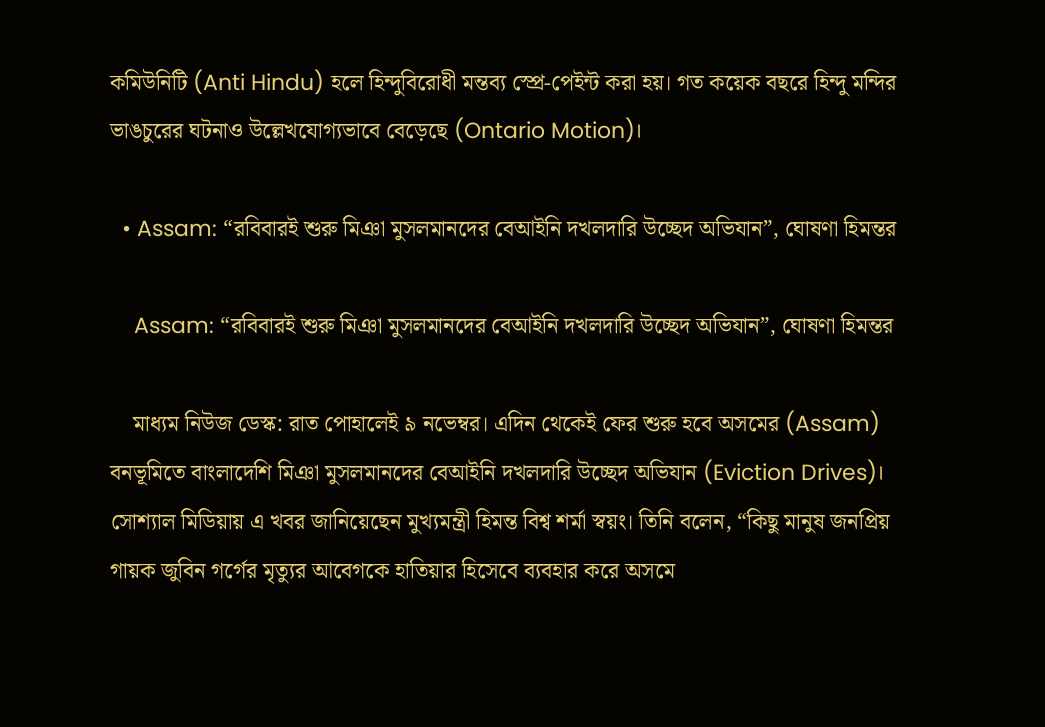কমিউনিটি (Anti Hindu) হলে হিন্দুবিরোধী মন্তব্য স্প্রে-পেইন্ট করা হয়। গত কয়েক বছরে হিন্দু মন্দির ভাঙচুরের ঘটনাও উল্লেখযোগ্যভাবে বেড়েছে (Ontario Motion)।

  • Assam: “রবিবারই শুরু মিঞা মুসলমানদের বেআইনি দখলদারি উচ্ছেদ অভিযান”, ঘোষণা হিমন্তর

    Assam: “রবিবারই শুরু মিঞা মুসলমানদের বেআইনি দখলদারি উচ্ছেদ অভিযান”, ঘোষণা হিমন্তর

    মাধ্যম নিউজ ডেস্ক: রাত পোহালেই ৯ নভেম্বর। এদিন থেকেই ফের শুরু হবে অসমের (Assam) বনভূমিতে বাংলাদেশি মিঞা মুসলমানদের বেআইনি দখলদারি উচ্ছেদ অভিযান (Eviction Drives)। সোশ্যাল মিডিয়ায় এ খবর জানিয়েছেন মুখ্যমন্ত্রী হিমন্ত বিশ্ব শর্মা স্বয়ং। তিনি বলেন, “কিছু মানুষ জনপ্রিয় গায়ক জুবিন গর্গের মৃত্যুর আবেগকে হাতিয়ার হিসেবে ব্যবহার করে অসমে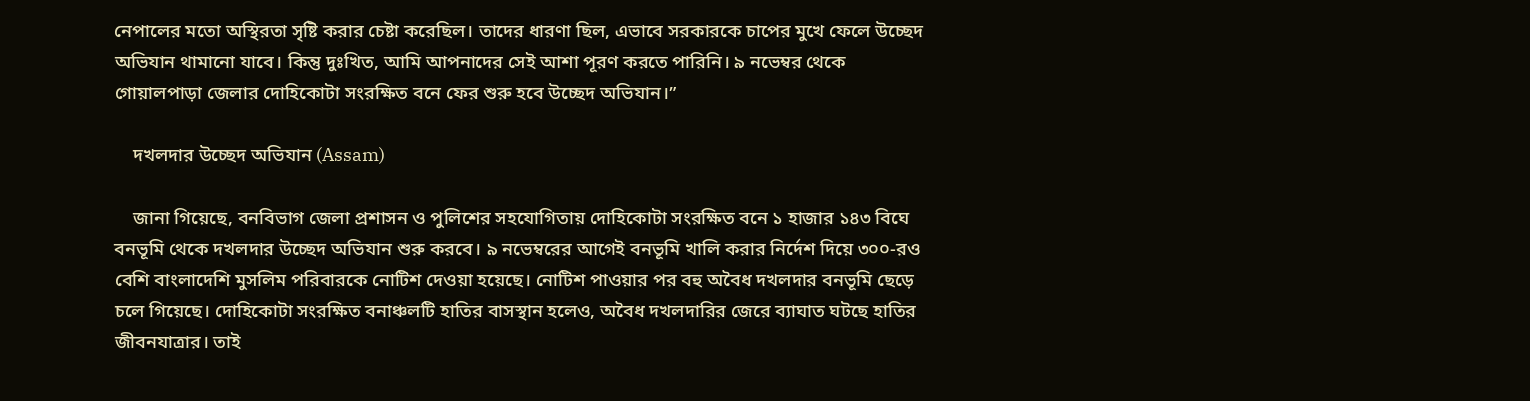নেপালের মতো অস্থিরতা সৃষ্টি করার চেষ্টা করেছিল। তাদের ধারণা ছিল, এভাবে সরকারকে চাপের মুখে ফেলে উচ্ছেদ অভিযান থামানো যাবে। কিন্তু দুঃখিত, আমি আপনাদের সেই আশা পূরণ করতে পারিনি। ৯ নভেম্বর থেকে গোয়ালপাড়া জেলার দোহিকোটা সংরক্ষিত বনে ফের শুরু হবে উচ্ছেদ অভিযান।”

    দখলদার উচ্ছেদ অভিযান (Assam)

    জানা গিয়েছে, বনবিভাগ জেলা প্রশাসন ও পুলিশের সহযোগিতায় দোহিকোটা সংরক্ষিত বনে ১ হাজার ১৪৩ বিঘে বনভূমি থেকে দখলদার উচ্ছেদ অভিযান শুরু করবে। ৯ নভেম্বরের আগেই বনভূমি খালি করার নির্দেশ দিয়ে ৩০০-রও বেশি বাংলাদেশি মুসলিম পরিবারকে নোটিশ দেওয়া হয়েছে। নোটিশ পাওয়ার পর বহু অবৈধ দখলদার বনভূমি ছেড়ে চলে গিয়েছে। দোহিকোটা সংরক্ষিত বনাঞ্চলটি হাতির বাসস্থান হলেও, অবৈধ দখলদারির জেরে ব্যাঘাত ঘটছে হাতির জীবনযাত্রার। তাই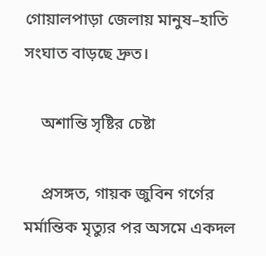গোয়ালপাড়া জেলায় মানুষ–হাতি সংঘাত বাড়ছে দ্রুত।

    অশান্তি সৃষ্টির চেষ্টা

    প্রসঙ্গত, গায়ক জুবিন গর্গের মর্মান্তিক মৃত্যুর পর অসমে একদল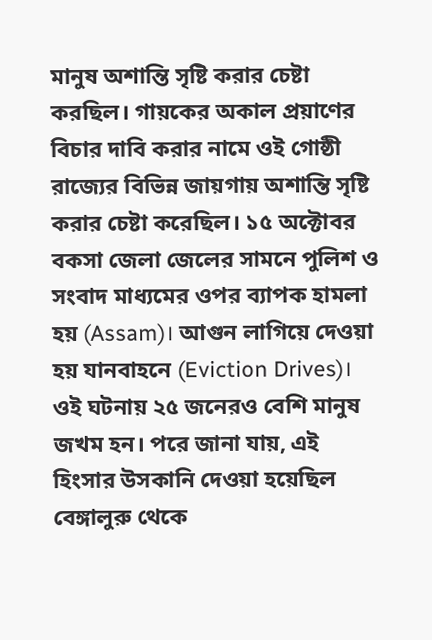মানুষ অশান্তি সৃষ্টি করার চেষ্টা করছিল। গায়কের অকাল প্রয়াণের বিচার দাবি করার নামে ওই গোষ্ঠী রাজ্যের বিভিন্ন জায়গায় অশান্তি সৃষ্টি করার চেষ্টা করেছিল। ১৫ অক্টোবর বকসা জেলা জেলের সামনে পুলিশ ও সংবাদ মাধ্যমের ওপর ব্যাপক হামলা হয় (Assam)। আগুন লাগিয়ে দেওয়া হয় যানবাহনে (Eviction Drives)। ওই ঘটনায় ২৫ জনেরও বেশি মানুষ জখম হন। পরে জানা যায়, এই হিংসার উসকানি দেওয়া হয়েছিল বেঙ্গালুরু থেকে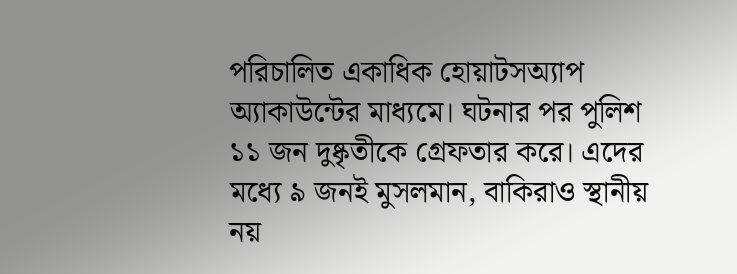পরিচালিত একাধিক হোয়াটসঅ্যাপ অ্যাকাউন্টের মাধ্যমে। ঘটনার পর পুলিশ ১১ জন দুষ্কৃতীকে গ্রেফতার করে। এদের মধ্যে ৯ জনই মুসলমান, বাকিরাও স্থানীয় নয়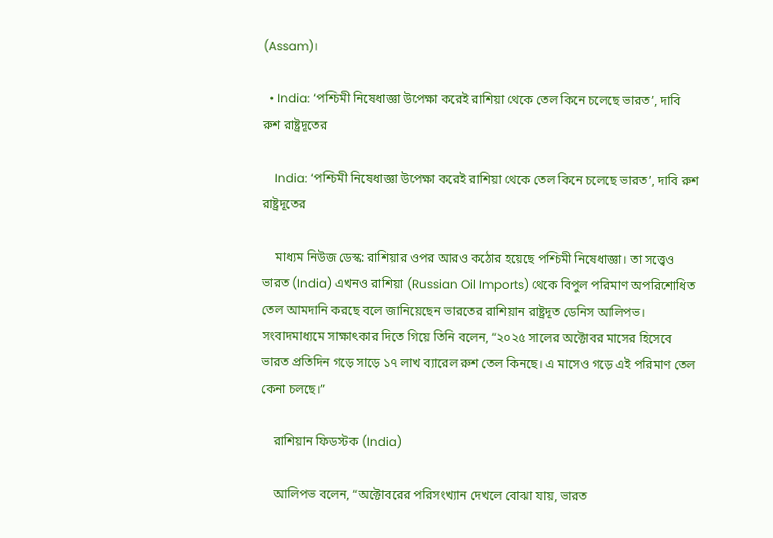(Assam)।

  • India: ‘পশ্চিমী নিষেধাজ্ঞা উপেক্ষা করেই রাশিয়া থেকে তেল কিনে চলেছে ভারত’, দাবি রুশ রাষ্ট্রদূতের

    India: ‘পশ্চিমী নিষেধাজ্ঞা উপেক্ষা করেই রাশিয়া থেকে তেল কিনে চলেছে ভারত’, দাবি রুশ রাষ্ট্রদূতের

    মাধ্যম নিউজ ডেস্ক: রাশিয়ার ওপর আরও কঠোর হয়েছে পশ্চিমী নিষেধাজ্ঞা। তা সত্ত্বেও ভারত (India) এখনও রাশিয়া (Russian Oil Imports) থেকে বিপুল পরিমাণ অপরিশোধিত তেল আমদানি করছে বলে জানিয়েছেন ভারতের রাশিয়ান রাষ্ট্রদূত ডেনিস আলিপভ। সংবাদমাধ্যমে সাক্ষাৎকার দিতে গিয়ে তিনি বলেন, “২০২৫ সালের অক্টোবর মাসের হিসেবে ভারত প্রতিদিন গড়ে সাড়ে ১৭ লাখ ব্যারেল রুশ তেল কিনছে। এ মাসেও গড়ে এই পরিমাণ তেল কেনা চলছে।”

    রাশিয়ান ফিডস্টক (India)

    আলিপভ বলেন, “অক্টোবরের পরিসংখ্যান দেখলে বোঝা যায়, ভারত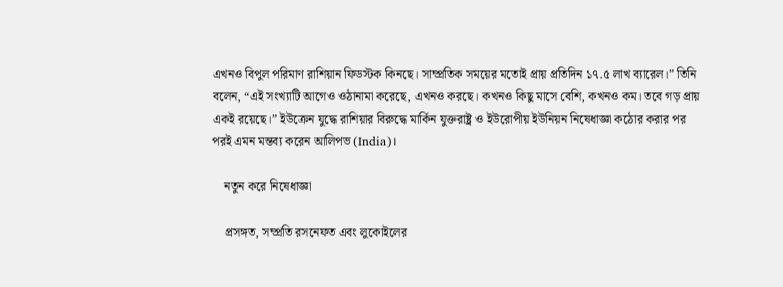এখনও বিপুল পরিমাণ রাশিয়ান ফিডস্টক কিনছে। সাম্প্রতিক সময়ের মতোই প্রায় প্রতিদিন ১৭.৫ লাখ ব্যারেল।” তিনি বলেন, “এই সংখ্যাটি আগেও ওঠানামা করেছে, এখনও করছে। কখনও কিছু মাসে বেশি, কখনও কম। তবে গড় প্রায় একই রয়েছে।” ইউক্রেন যুদ্ধে রাশিয়ার বিরুদ্ধে মার্কিন যুক্তরাষ্ট্র ও ইউরোপীয় ইউনিয়ন নিষেধাজ্ঞা কঠোর করার পর পরই এমন মন্তব্য করেন আলিপভ (India)।

    নতুন করে নিষেধাজ্ঞা

    প্রসঙ্গত, সম্প্রতি রসনেফত এবং লুকোইলের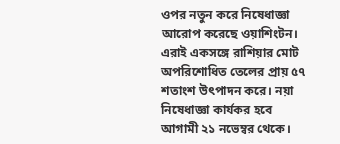ওপর নতুন করে নিষেধাজ্ঞা আরোপ করেছে ওয়াশিংটন। এরাই একসঙ্গে রাশিয়ার মোট অপরিশোধিত তেলের প্রায় ৫৭ শতাংশ উৎপাদন করে। নয়া নিষেধাজ্ঞা কার্যকর হবে আগামী ২১ নভেম্বর থেকে।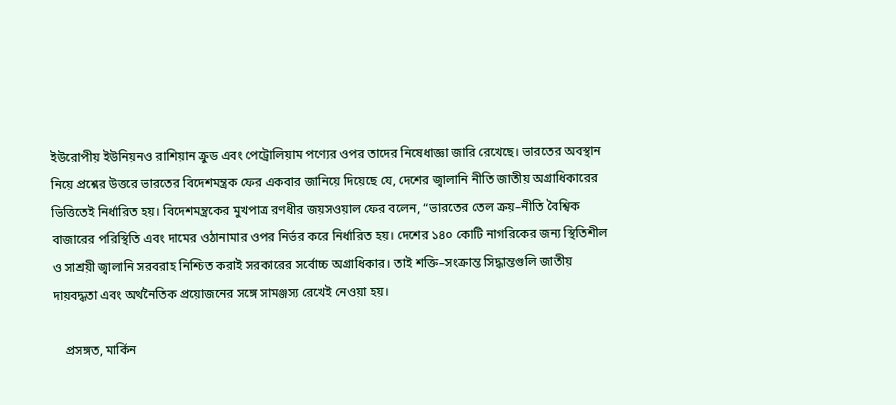ইউরোপীয় ইউনিয়নও রাশিয়ান ক্রুড এবং পেট্রোলিয়াম পণ্যের ওপর তাদের নিষেধাজ্ঞা জারি রেখেছে। ভারতের অবস্থান নিয়ে প্রশ্নের উত্তরে ভারতের বিদেশমন্ত্রক ফের একবার জানিয়ে দিয়েছে যে, দেশের জ্বালানি নীতি জাতীয় অগ্রাধিকারের ভিত্তিতেই নির্ধারিত হয়। বিদেশমন্ত্রকের মুখপাত্র রণধীর জয়সওয়াল ফের বলেন, “ভারতের তেল ক্রয়–নীতি বৈশ্বিক বাজারের পরিস্থিতি এবং দামের ওঠানামার ওপর নির্ভর করে নির্ধারিত হয়। দেশের ১৪০ কোটি নাগরিকের জন্য স্থিতিশীল ও সাশ্রয়ী জ্বালানি সরবরাহ নিশ্চিত করাই সরকারের সর্বোচ্চ অগ্রাধিকার। তাই শক্তি–সংক্রান্ত সিদ্ধান্তগুলি জাতীয় দায়বদ্ধতা এবং অর্থনৈতিক প্রয়োজনের সঙ্গে সামঞ্জস্য রেখেই নেওয়া হয়।

    প্রসঙ্গত, মার্কিন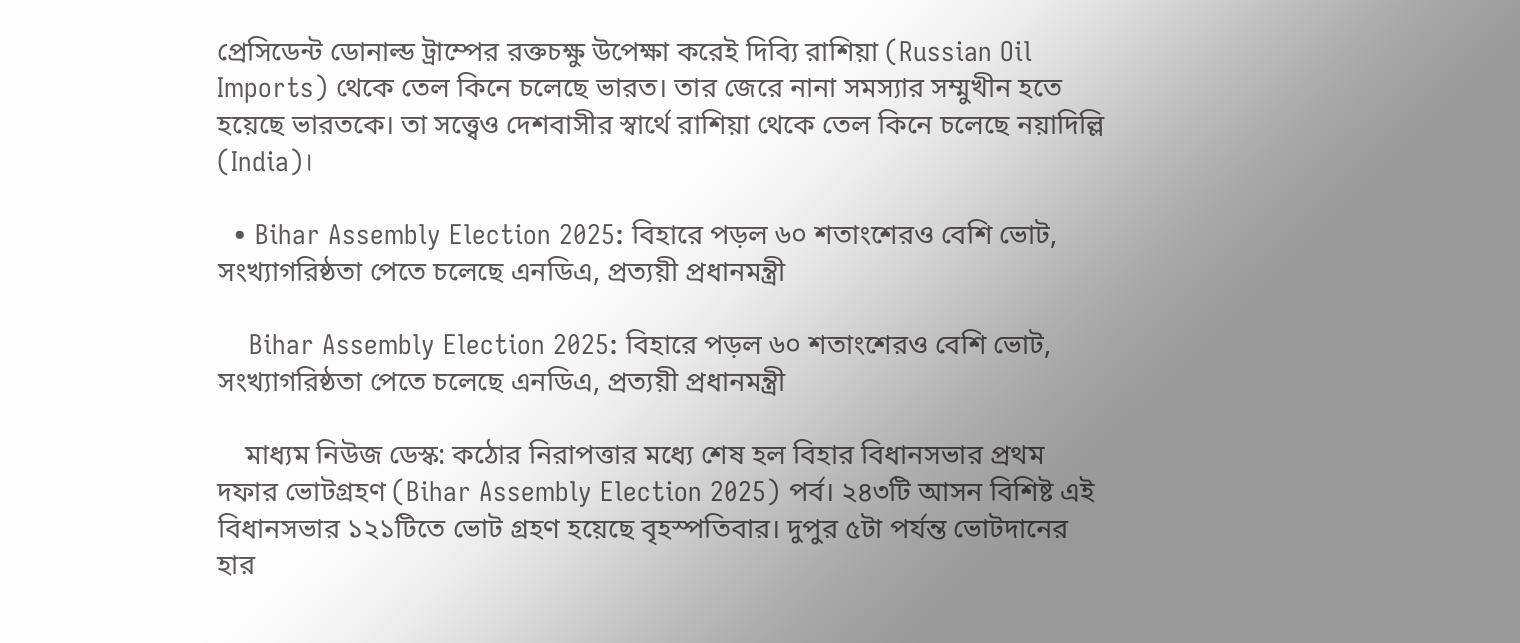প্রেসিডেন্ট ডোনাল্ড ট্রাম্পের রক্তচক্ষু উপেক্ষা করেই দিব্যি রাশিয়া (Russian Oil Imports) থেকে তেল কিনে চলেছে ভারত। তার জেরে নানা সমস্যার সম্মুখীন হতে হয়েছে ভারতকে। তা সত্ত্বেও দেশবাসীর স্বার্থে রাশিয়া থেকে তেল কিনে চলেছে নয়াদিল্লি (India)।

  • Bihar Assembly Election 2025: বিহারে পড়ল ৬০ শতাংশেরও বেশি ভোট, সংখ্যাগরিষ্ঠতা পেতে চলেছে এনডিএ, প্রত্যয়ী প্রধানমন্ত্রী

    Bihar Assembly Election 2025: বিহারে পড়ল ৬০ শতাংশেরও বেশি ভোট, সংখ্যাগরিষ্ঠতা পেতে চলেছে এনডিএ, প্রত্যয়ী প্রধানমন্ত্রী

    মাধ্যম নিউজ ডেস্ক: কঠোর নিরাপত্তার মধ্যে শেষ হল বিহার বিধানসভার প্রথম দফার ভোটগ্রহণ (Bihar Assembly Election 2025) পর্ব। ২৪৩টি আসন বিশিষ্ট এই বিধানসভার ১২১টিতে ভোট গ্রহণ হয়েছে বৃহস্পতিবার। দুপুর ৫টা পর্যন্ত ভোটদানের হার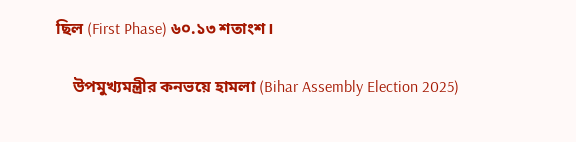ছিল (First Phase) ৬০.১৩ শতাংশ।

    উপমুখ্যমন্ত্রীর কনভয়ে হামলা (Bihar Assembly Election 2025)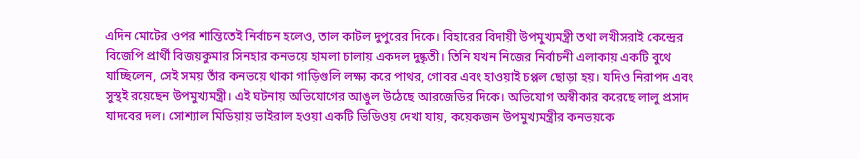এদিন মোটের ওপর শান্তিতেই নির্বাচন হলেও, তাল কাটল দুপুরের দিকে। বিহারের বিদায়ী উপমুখ্যমন্ত্রী তথা লখীসরাই কেন্দ্রের বিজেপি প্রার্থী বিজয়কুমার সিনহার কনভয়ে হামলা চালায় একদল দুষ্কৃতী। তিনি যখন নিজের নির্বাচনী এলাকায় একটি বুথে যাচ্ছিলেন, সেই সময় তাঁর কনভয়ে থাকা গাড়িগুলি লক্ষ্য করে পাথর, গোবর এবং হাওয়াই চপ্পল ছোড়া হয়। যদিও নিরাপদ এবং সুস্থই রয়েছেন উপমুখ্যমন্ত্রী। এই ঘটনায় অভিযোগের আঙুল উঠেছে আরজেডির দিকে। অভিযোগ অস্বীকার করেছে লালু প্রসাদ যাদবের দল। সোশ্যাল মিডিয়ায় ভাইরাল হওয়া একটি ভিডিওয় দেখা যায়, কয়েকজন উপমুখ্যমন্ত্রীর কনভয়কে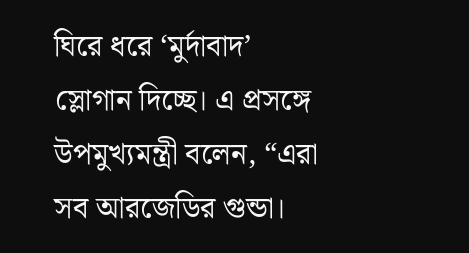ঘিরে ধরে ‘মুর্দাবাদ’ স্লোগান দিচ্ছে। এ প্রসঙ্গে উপমুখ্যমন্ত্রী বলেন, “এরা সব আরজেডির গুন্ডা।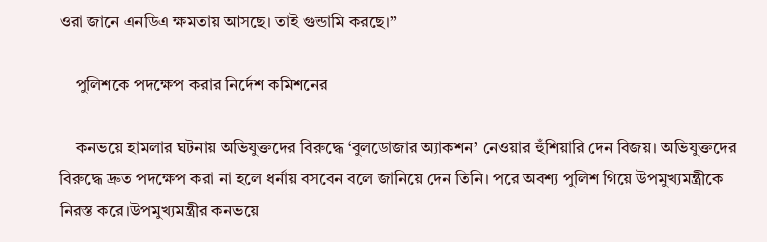ওরা জানে এনডিএ ক্ষমতায় আসছে। তাই গুন্ডামি করছে।”

    পুলিশকে পদক্ষেপ করার নির্দেশ কমিশনের

    কনভয়ে হামলার ঘটনায় অভিযুক্তদের বিরুদ্ধে ‘বুলডোজার অ্যাকশন’ নেওয়ার হুঁশিয়ারি দেন বিজয়। অভিযুক্তদের বিরুদ্ধে দ্রুত পদক্ষেপ করা না হলে ধর্নায় বসবেন বলে জানিয়ে দেন তিনি। পরে অবশ্য পুলিশ গিয়ে উপমুখ্যমন্ত্রীকে নিরস্ত করে।উপমুখ্যমন্ত্রীর কনভয়ে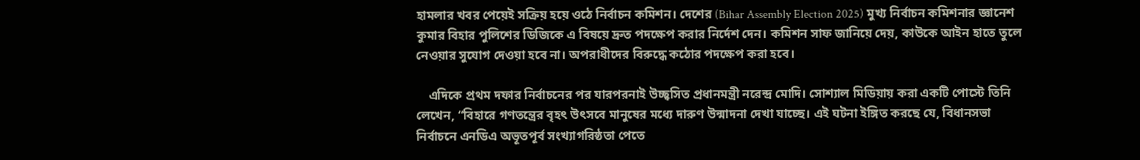হামলার খবর পেয়েই সক্রিয় হয়ে ওঠে নির্বাচন কমিশন। দেশের (Bihar Assembly Election 2025) মুখ্য নির্বাচন কমিশনার জ্ঞানেশ কুমার বিহার পুলিশের ডিজিকে এ বিষয়ে দ্রুত পদক্ষেপ করার নির্দেশ দেন। কমিশন সাফ জানিয়ে দেয়, কাউকে আইন হাতে তুলে নেওয়ার সুযোগ দেওয়া হবে না। অপরাধীদের বিরুদ্ধে কঠোর পদক্ষেপ করা হবে।

    এদিকে প্রথম দফার নির্বাচনের পর যারপরনাই উচ্ছ্বসিত প্রধানমন্ত্রী নরেন্দ্র মোদি। সোশ্যাল মিডিয়ায় করা একটি পোস্টে তিনি লেখেন, “বিহারে গণতন্ত্রের বৃহৎ উৎসবে মানুষের মধ্যে দারুণ উন্মাদনা দেখা যাচ্ছে। এই ঘটনা ইঙ্গিত করছে যে, বিধানসভা নির্বাচনে এনডিএ অভূতপূর্ব সংখ্যাগরিষ্ঠতা পেতে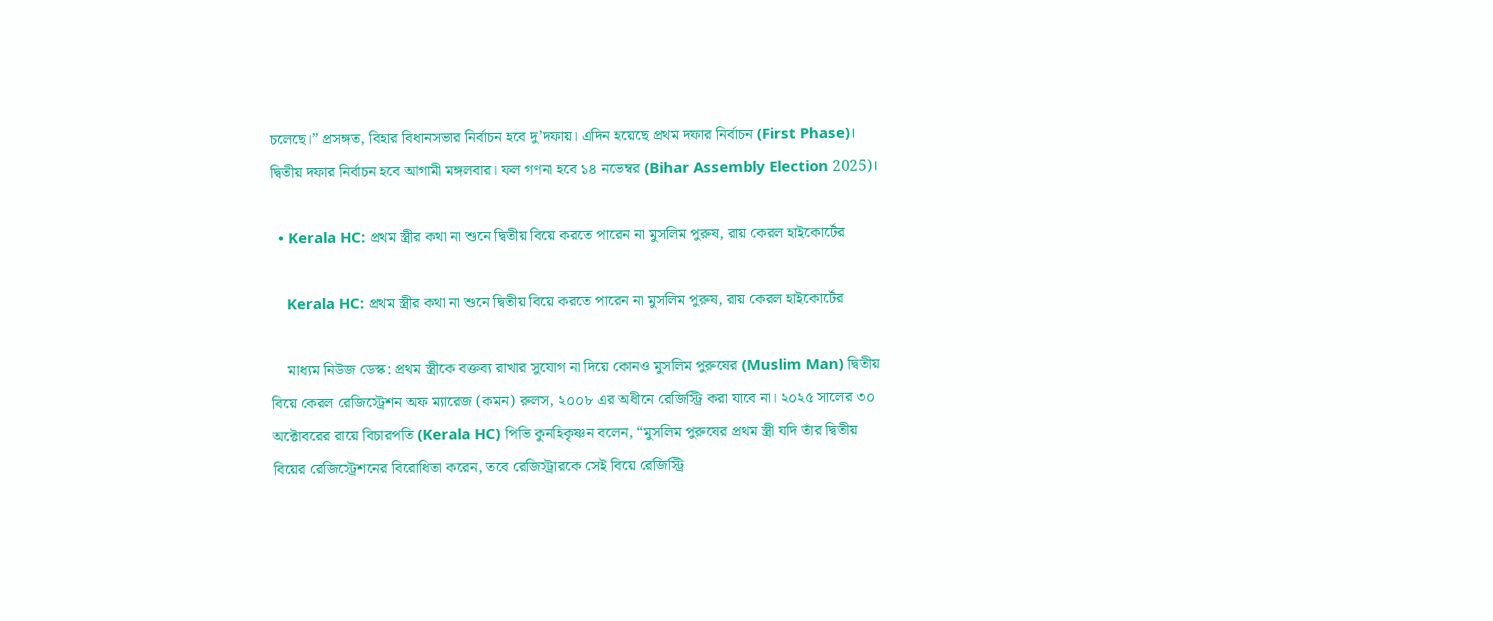চলেছে।” প্রসঙ্গত, বিহার বিধানসভার নির্বাচন হবে দু’দফায়। এদিন হয়েছে প্রথম দফার নির্বাচন (First Phase)। দ্বিতীয় দফার নির্বাচন হবে আগামী মঙ্গলবার। ফল গণনা হবে ১৪ নভেম্বর (Bihar Assembly Election 2025)।

  • Kerala HC: প্রথম স্ত্রীর কথা না শুনে দ্বিতীয় বিয়ে করতে পারেন না মুসলিম পুরুষ, রায় কেরল হাইকোর্টের

    Kerala HC: প্রথম স্ত্রীর কথা না শুনে দ্বিতীয় বিয়ে করতে পারেন না মুসলিম পুরুষ, রায় কেরল হাইকোর্টের

    মাধ্যম নিউজ ডেস্ক: প্রথম স্ত্রীকে বক্তব্য রাখার সুযোগ না দিয়ে কোনও মুসলিম পুরুষের (Muslim Man) দ্বিতীয় বিয়ে কেরল রেজিস্ট্রেশন অফ ম্যারেজ (কমন) রুলস, ২০০৮ এর অধীনে রেজিস্ট্রি করা যাবে না। ২০২৫ সালের ৩০ অক্টোবরের রায়ে বিচারপতি (Kerala HC) পিভি কুনহিকৃষ্ণন বলেন, “মুসলিম পুরুষের প্রথম স্ত্রী যদি তাঁর দ্বিতীয় বিয়ের রেজিস্ট্রেশনের বিরোধিতা করেন, তবে রেজিস্ট্রারকে সেই বিয়ে রেজিস্ট্রি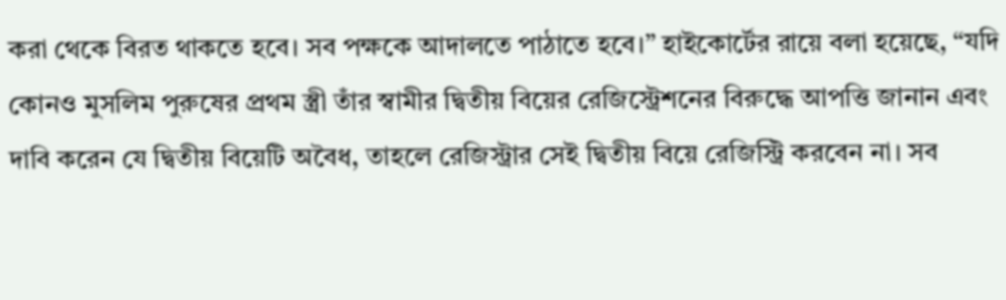করা থেকে বিরত থাকতে হবে। সব পক্ষকে আদালতে পাঠাতে হবে।” হাইকোর্টের রায়ে বলা হয়েছে, “যদি কোনও মুসলিম পুরুষের প্রথম স্ত্রী তাঁর স্বামীর দ্বিতীয় বিয়ের রেজিস্ট্রেশনের বিরুদ্ধে আপত্তি জানান এবং দাবি করেন যে দ্বিতীয় বিয়েটি অবৈধ, তাহলে রেজিস্ট্রার সেই দ্বিতীয় বিয়ে রেজিস্ট্রি করবেন না। সব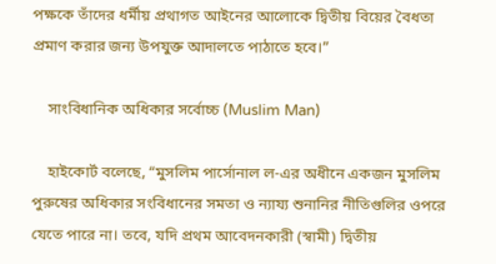পক্ষকে তাঁদের ধর্মীয় প্রথাগত আইনের আলোকে দ্বিতীয় বিয়ের বৈধতা প্রমাণ করার জন্য উপযুক্ত আদালতে পাঠাতে হবে।”

    সাংবিধানিক অধিকার সর্বোচ্চ (Muslim Man)

    হাইকোর্ট বলেছে, “মুসলিম পার্সোনাল ল-এর অধীনে একজন মুসলিম পুরুষের অধিকার সংবিধানের সমতা ও ন্যায্য শুনানির নীতিগুলির ওপরে যেতে পারে না। তবে, যদি প্রথম আবেদনকারী (স্বামী) দ্বিতীয়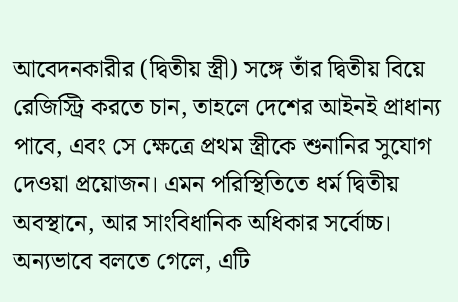আবেদনকারীর (দ্বিতীয় স্ত্রী) সঙ্গে তাঁর দ্বিতীয় বিয়ে রেজিস্ট্রি করতে চান, তাহলে দেশের আইনই প্রাধান্য পাবে, এবং সে ক্ষেত্রে প্রথম স্ত্রীকে শুনানির সুযোগ দেওয়া প্রয়োজন। এমন পরিস্থিতিতে ধর্ম দ্বিতীয় অবস্থানে, আর সাংবিধানিক অধিকার সর্বোচ্চ। অন্যভাবে বলতে গেলে, এটি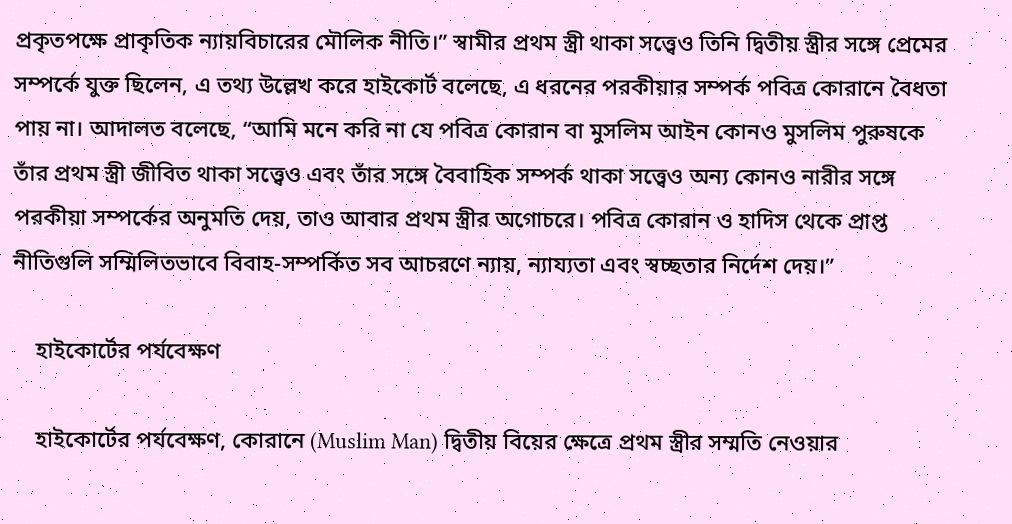প্রকৃতপক্ষে প্রাকৃতিক ন্যায়বিচারের মৌলিক নীতি।” স্বামীর প্রথম স্ত্রী থাকা সত্ত্বেও তিনি দ্বিতীয় স্ত্রীর সঙ্গে প্রেমের সম্পর্কে যুক্ত ছিলেন, এ তথ্য উল্লেখ করে হাইকোর্ট বলেছে, এ ধরনের পরকীয়ার সম্পর্ক পবিত্র কোরানে বৈধতা পায় না। আদালত বলেছে, “আমি মনে করি না যে পবিত্র কোরান বা মুসলিম আইন কোনও মুসলিম পুরুষকে তাঁর প্রথম স্ত্রী জীবিত থাকা সত্ত্বেও এবং তাঁর সঙ্গে বৈবাহিক সম্পর্ক থাকা সত্ত্বেও অন্য কোনও নারীর সঙ্গে পরকীয়া সম্পর্কের অনুমতি দেয়, তাও আবার প্রথম স্ত্রীর অগোচরে। পবিত্র কোরান ও হাদিস থেকে প্রাপ্ত নীতিগুলি সম্মিলিতভাবে বিবাহ-সম্পর্কিত সব আচরণে ন্যায়, ন্যায্যতা এবং স্বচ্ছতার নির্দেশ দেয়।”

    হাইকোর্টের পর্যবেক্ষণ

    হাইকোর্টের পর্যবেক্ষণ, কোরানে (Muslim Man) দ্বিতীয় বিয়ের ক্ষেত্রে প্রথম স্ত্রীর সম্মতি নেওয়ার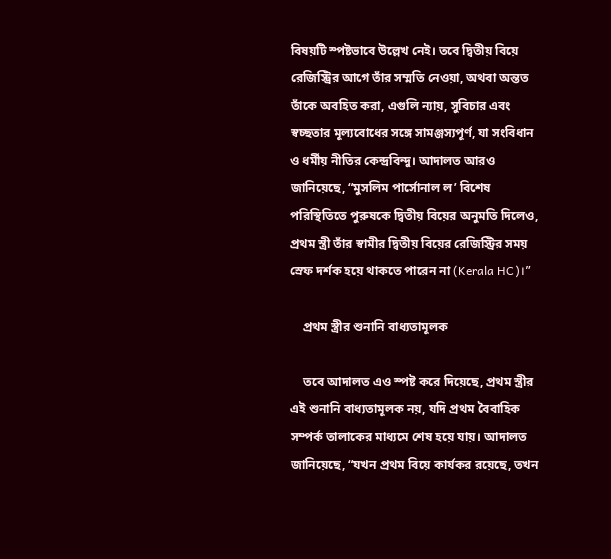বিষয়টি স্পষ্টভাবে উল্লেখ নেই। তবে দ্বিতীয় বিয়ে রেজিস্ট্রির আগে তাঁর সম্মতি নেওয়া, অথবা অন্তত তাঁকে অবহিত করা, এগুলি ন্যায়, সুবিচার এবং স্বচ্ছতার মূল্যবোধের সঙ্গে সামঞ্জস্যপূর্ণ, যা সংবিধান ও ধর্মীয় নীতির কেন্দ্রবিন্দু। আদালত আরও জানিয়েছে, “মুসলিম পার্সোনাল ল’ বিশেষ পরিস্থিতিতে পুরুষকে দ্বিতীয় বিয়ের অনুমতি দিলেও, প্রথম স্ত্রী তাঁর স্বামীর দ্বিতীয় বিয়ের রেজিস্ট্রির সময় স্রেফ দর্শক হয়ে থাকতে পারেন না (Kerala HC)।”

    প্রথম স্ত্রীর শুনানি বাধ্যতামূলক

    তবে আদালত এও স্পষ্ট করে দিয়েছে, প্রথম স্ত্রীর এই শুনানি বাধ্যতামূলক নয়, যদি প্রথম বৈবাহিক সম্পর্ক তালাকের মাধ্যমে শেষ হয়ে যায়। আদালত জানিয়েছে, “যখন প্রথম বিয়ে কার্যকর রয়েছে, তখন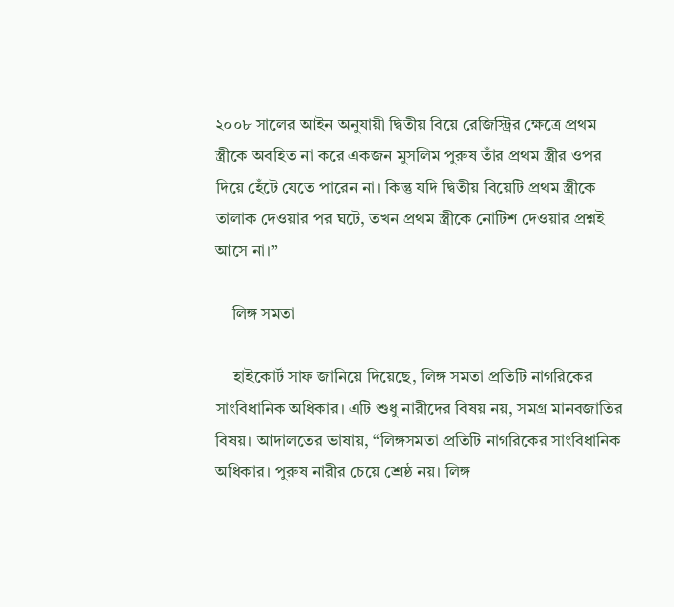২০০৮ সালের আইন অনুযায়ী দ্বিতীয় বিয়ে রেজিস্ট্রির ক্ষেত্রে প্রথম স্ত্রীকে অবহিত না করে একজন মুসলিম পুরুষ তাঁর প্রথম স্ত্রীর ওপর দিয়ে হেঁটে যেতে পারেন না। কিন্তু যদি দ্বিতীয় বিয়েটি প্রথম স্ত্রীকে তালাক দেওয়ার পর ঘটে, তখন প্রথম স্ত্রীকে নোটিশ দেওয়ার প্রশ্নই আসে না।”

    লিঙ্গ সমতা

    হাইকোর্ট সাফ জানিয়ে দিয়েছে, লিঙ্গ সমতা প্রতিটি নাগরিকের সাংবিধানিক অধিকার। এটি শুধু নারীদের বিষয় নয়, সমগ্র মানবজাতির বিষয়। আদালতের ভাষায়, “লিঙ্গসমতা প্রতিটি নাগরিকের সাংবিধানিক অধিকার। পুরুষ নারীর চেয়ে শ্রেষ্ঠ নয়। লিঙ্গ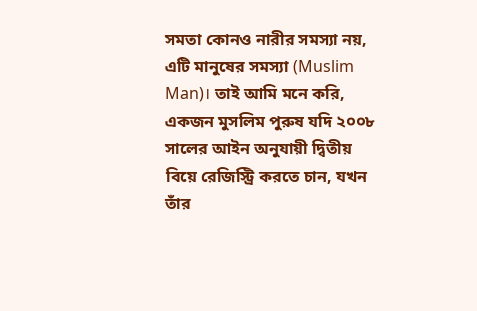সমতা কোনও নারীর সমস্যা নয়, এটি মানুষের সমস্যা (Muslim Man)। তাই আমি মনে করি, একজন মুসলিম পুরুষ যদি ২০০৮ সালের আইন অনুযায়ী দ্বিতীয় বিয়ে রেজিস্ট্রি করতে চান, যখন তাঁর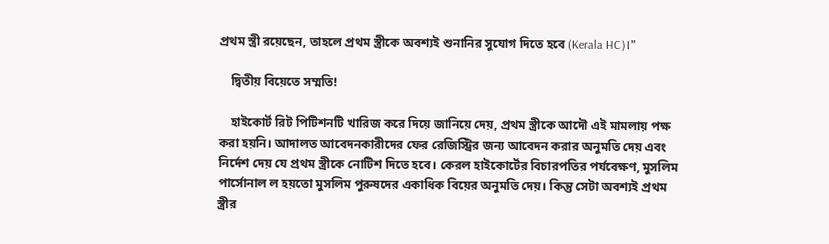প্রথম স্ত্রী রয়েছেন, তাহলে প্রথম স্ত্রীকে অবশ্যই শুনানির সুযোগ দিতে হবে (Kerala HC)।”

    দ্বিতীয় বিয়েতে সম্মতি!

    হাইকোর্ট রিট পিটিশনটি খারিজ করে দিয়ে জানিয়ে দেয়, প্রথম স্ত্রীকে আদৌ এই মামলায় পক্ষ করা হয়নি। আদালত আবেদনকারীদের ফের রেজিস্ট্রির জন্য আবেদন করার অনুমতি দেয় এবং নির্দেশ দেয় যে প্রথম স্ত্রীকে নোটিশ দিতে হবে। কেরল হাইকোর্টের বিচারপতির পর্যবেক্ষণ, মুসলিম পার্সোনাল ল হয়তো মুসলিম পুরুষদের একাধিক বিয়ের অনুমতি দেয়। কিন্তু সেটা অবশ্যই প্রথম স্ত্রীর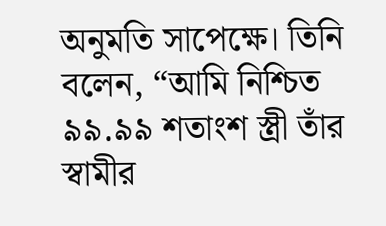অনুমতি সাপেক্ষে। তিনি বলেন, “আমি নিশ্চিত ৯৯.৯৯ শতাংশ স্ত্রী তাঁর স্বামীর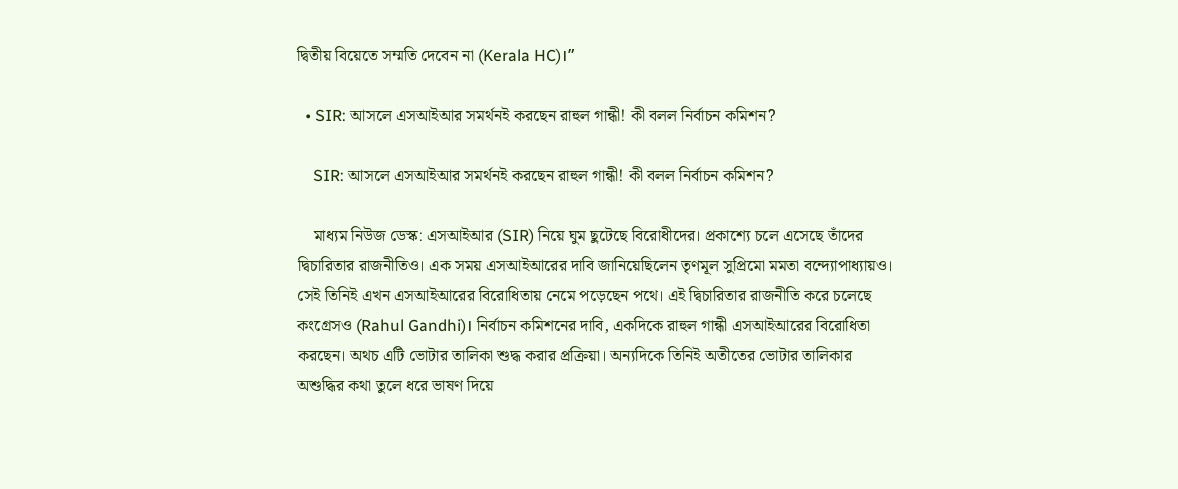দ্বিতীয় বিয়েতে সম্মতি দেবেন না (Kerala HC)।”

  • SIR: আসলে এসআইআর সমর্থনই করছেন রাহুল গান্ধী! কী বলল নির্বাচন কমিশন?

    SIR: আসলে এসআইআর সমর্থনই করছেন রাহুল গান্ধী! কী বলল নির্বাচন কমিশন?

    মাধ্যম নিউজ ডেস্ক: এসআইআর (SIR) নিয়ে ঘুম ছুটেছে বিরোধীদের। প্রকাশ্যে চলে এসেছে তাঁদের দ্বিচারিতার রাজনীতিও। এক সময় এসআইআরের দাবি জানিয়েছিলেন তৃণমূল সুপ্রিমো মমতা বন্দ্যোপাধ্যায়ও। সেই তিনিই এখন এসআইআরের বিরোধিতায় নেমে পড়েছেন পথে। এই দ্বিচারিতার রাজনীতি করে চলেছে কংগ্রেসও (Rahul Gandhi)। নির্বাচন কমিশনের দাবি, একদিকে রাহুল গান্ধী এসআইআরের বিরোধিতা করছেন। অথচ এটি ভোটার তালিকা শুদ্ধ করার প্রক্রিয়া। অন্যদিকে তিনিই অতীতের ভোটার তালিকার অশুদ্ধির কথা তুলে ধরে ভাষণ দিয়ে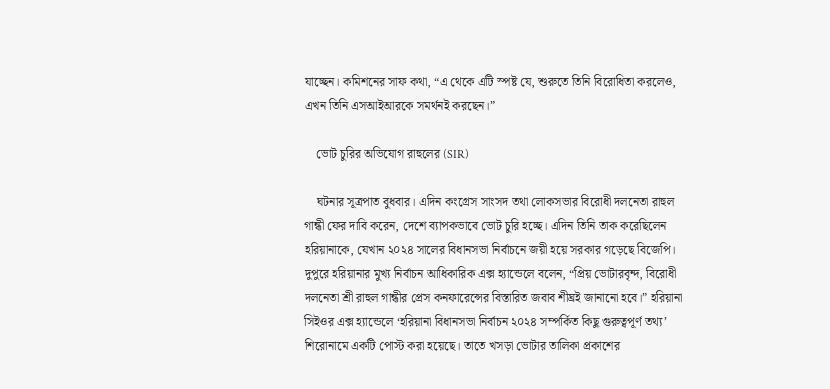যাচ্ছেন। কমিশনের সাফ কথা, “এ থেকে এটি স্পষ্ট যে, শুরুতে তিনি বিরোধিতা করলেও, এখন তিনি এসআইআরকে সমর্থনই করছেন।”

    ভোট চুরির অভিযোগ রাহুলের (SIR)

    ঘটনার সূত্রপাত বুধবার। এদিন কংগ্রেস সাংসদ তথা লোকসভার বিরোধী দলনেতা রাহুল গান্ধী ফের দাবি করেন, দেশে ব্যাপকভাবে ভোট চুরি হচ্ছে। এদিন তিনি তাক করেছিলেন হরিয়ানাকে, যেখান ২০২৪ সালের বিধানসভা নির্বাচনে জয়ী হয়ে সরকার গড়েছে বিজেপি। দুপুরে হরিয়ানার মুখ্য নির্বাচন আধিকারিক এক্স হ্যান্ডেলে বলেন, “প্রিয় ভোটারবৃন্দ, বিরোধী দলনেতা শ্রী রাহুল গান্ধীর প্রেস কনফারেন্সের বিস্তারিত জবাব শীঘ্রই জানানো হবে।” হরিয়ানা সিইওর এক্স হ্যান্ডেলে ‘হরিয়ানা বিধানসভা নির্বাচন ২০২৪ সম্পর্কিত কিছু গুরুত্বপূর্ণ তথ্য’ শিরোনামে একটি পোস্ট করা হয়েছে। তাতে খসড়া ভোটার তালিকা প্রকাশের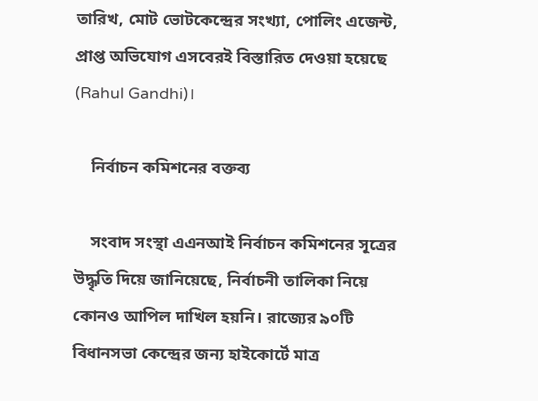তারিখ, মোট ভোটকেন্দ্রের সংখ্যা, পোলিং এজেন্ট, প্রাপ্ত অভিযোগ এসবেরই বিস্তারিত দেওয়া হয়েছে (Rahul Gandhi)।

    নির্বাচন কমিশনের বক্তব্য

    সংবাদ সংস্থা এএনআই নির্বাচন কমিশনের সূত্রের উদ্ধৃতি দিয়ে জানিয়েছে, নির্বাচনী তালিকা নিয়ে কোনও আপিল দাখিল হয়নি। রাজ্যের ৯০টি বিধানসভা কেন্দ্রের জন্য হাইকোর্টে মাত্র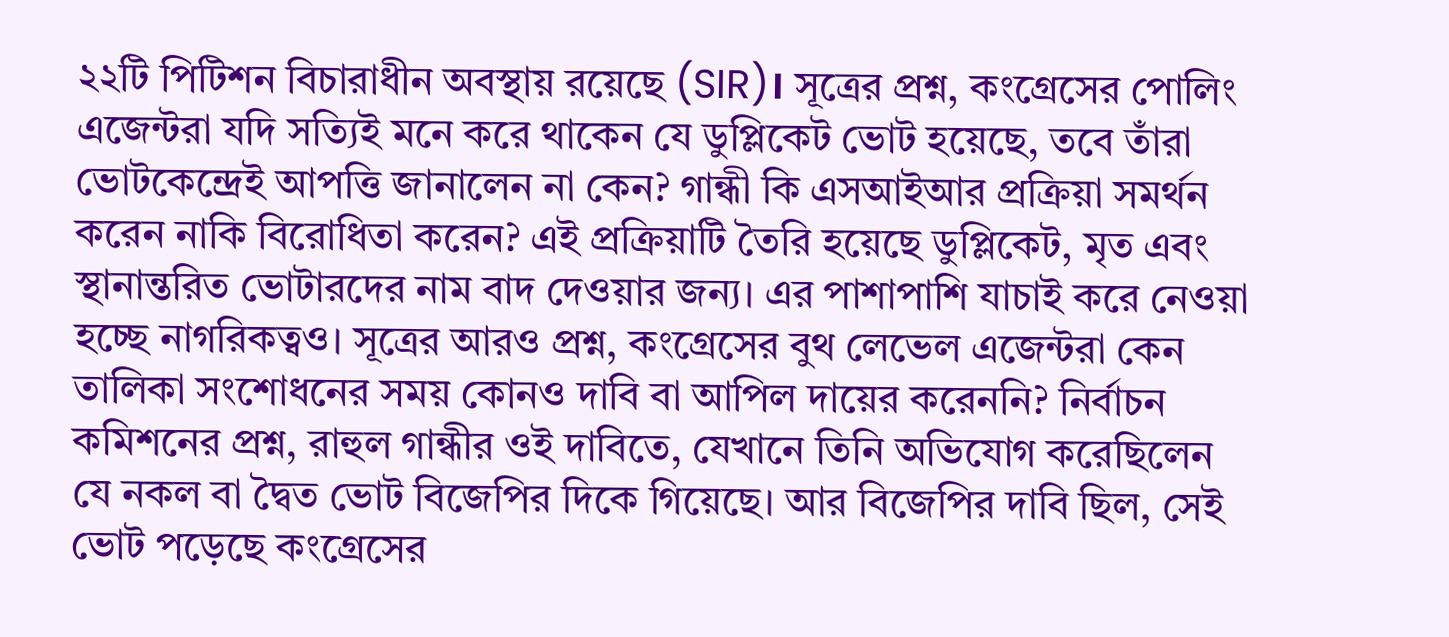২২টি পিটিশন বিচারাধীন অবস্থায় রয়েছে (SIR)। সূত্রের প্রশ্ন, কংগ্রেসের পোলিং এজেন্টরা যদি সত্যিই মনে করে থাকেন যে ডুপ্লিকেট ভোট হয়েছে, তবে তাঁরা ভোটকেন্দ্রেই আপত্তি জানালেন না কেন? গান্ধী কি এসআইআর প্রক্রিয়া সমর্থন করেন নাকি বিরোধিতা করেন? এই প্রক্রিয়াটি তৈরি হয়েছে ডুপ্লিকেট, মৃত এবং স্থানান্তরিত ভোটারদের নাম বাদ দেওয়ার জন্য। এর পাশাপাশি যাচাই করে নেওয়া হচ্ছে নাগরিকত্বও। সূত্রের আরও প্রশ্ন, কংগ্রেসের বুথ লেভেল এজেন্টরা কেন তালিকা সংশোধনের সময় কোনও দাবি বা আপিল দায়ের করেননি? নির্বাচন কমিশনের প্রশ্ন, রাহুল গান্ধীর ওই দাবিতে, যেখানে তিনি অভিযোগ করেছিলেন যে নকল বা দ্বৈত ভোট বিজেপির দিকে গিয়েছে। আর বিজেপির দাবি ছিল, সেই ভোট পড়েছে কংগ্রেসের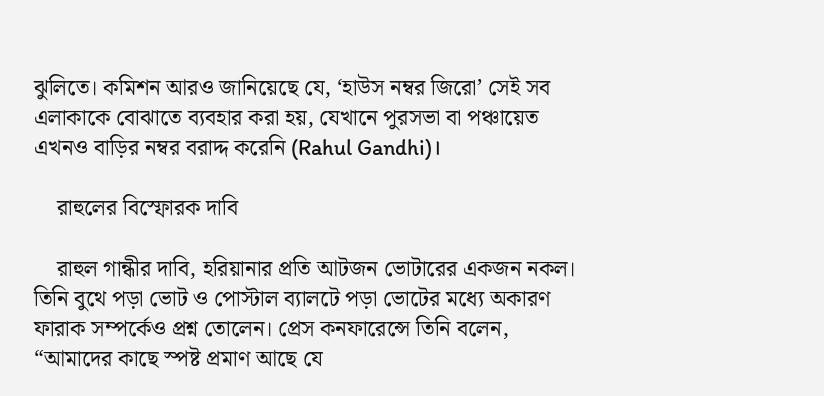ঝুলিতে। কমিশন আরও জানিয়েছে যে, ‘হাউস নম্বর জিরো’ সেই সব এলাকাকে বোঝাতে ব্যবহার করা হয়, যেখানে পুরসভা বা পঞ্চায়েত এখনও বাড়ির নম্বর বরাদ্দ করেনি (Rahul Gandhi)।

    রাহুলের বিস্ফোরক দাবি

    রাহুল গান্ধীর দাবি, হরিয়ানার প্রতি আটজন ভোটারের একজন নকল। তিনি বুথে পড়া ভোট ও পোস্টাল ব্যালটে পড়া ভোটের মধ্যে অকারণ ফারাক সম্পর্কেও প্রশ্ন তোলেন। প্রেস কনফারেন্সে তিনি বলেন, “আমাদের কাছে স্পষ্ট প্রমাণ আছে যে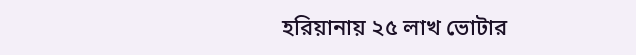হরিয়ানায় ২৫ লাখ ভোটার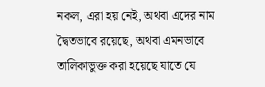নকল, এরা হয় নেই, অথবা এদের নাম দ্বৈতভাবে রয়েছে, অথবা এমনভাবে তালিকাভুক্ত করা হয়েছে যাতে যে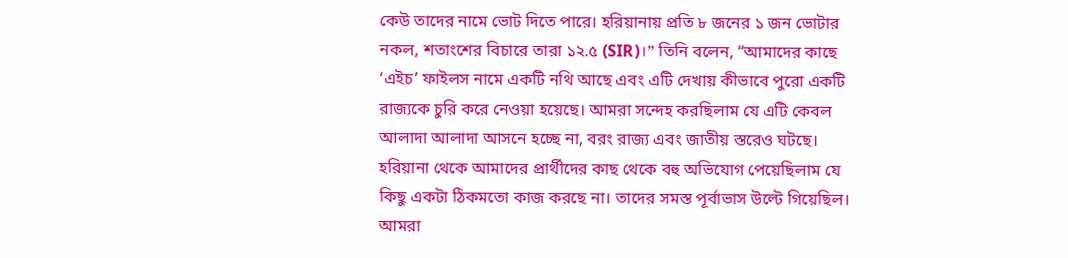কেউ তাদের নামে ভোট দিতে পারে। হরিয়ানায় প্রতি ৮ জনের ১ জন ভোটার নকল, শতাংশের বিচারে তারা ১২.৫ (SIR)।” তিনি বলেন, “আমাদের কাছে ‘এইচ’ ফাইলস নামে একটি নথি আছে এবং এটি দেখায় কীভাবে পুরো একটি রাজ্যকে চুরি করে নেওয়া হয়েছে। আমরা সন্দেহ করছিলাম যে এটি কেবল আলাদা আলাদা আসনে হচ্ছে না, বরং রাজ্য এবং জাতীয় স্তরেও ঘটছে। হরিয়ানা থেকে আমাদের প্রার্থীদের কাছ থেকে বহু অভিযোগ পেয়েছিলাম যে কিছু একটা ঠিকমতো কাজ করছে না। তাদের সমস্ত পূর্বাভাস উল্টে গিয়েছিল। আমরা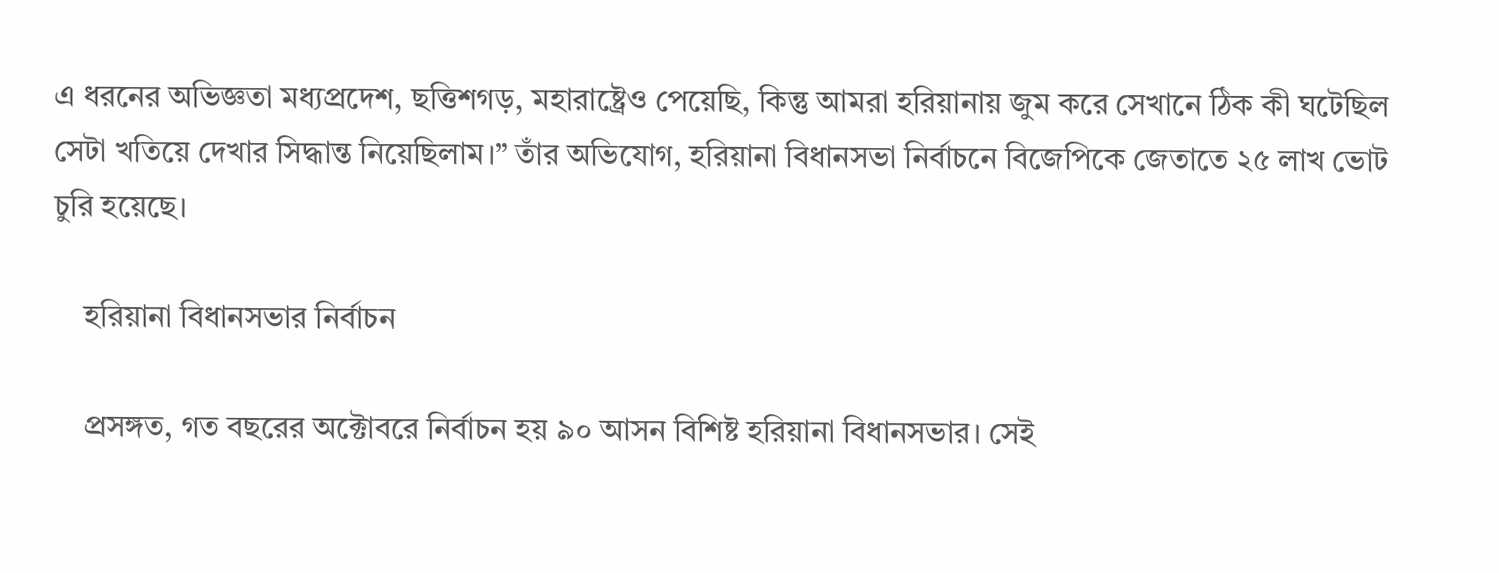এ ধরনের অভিজ্ঞতা মধ্যপ্রদেশ, ছত্তিশগড়, মহারাষ্ট্রেও পেয়েছি, কিন্তু আমরা হরিয়ানায় জুম করে সেখানে ঠিক কী ঘটেছিল সেটা খতিয়ে দেখার সিদ্ধান্ত নিয়েছিলাম।” তাঁর অভিযোগ, হরিয়ানা বিধানসভা নির্বাচনে বিজেপিকে জেতাতে ২৫ লাখ ভোট চুরি হয়েছে।

    হরিয়ানা বিধানসভার নির্বাচন

    প্রসঙ্গত, গত বছরের অক্টোবরে নির্বাচন হয় ৯০ আসন বিশিষ্ট হরিয়ানা বিধানসভার। সেই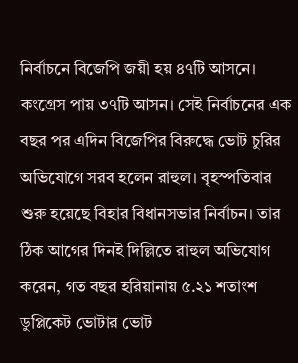নির্বাচনে বিজেপি জয়ী হয় ৪৭টি আসনে।  কংগ্রেস পায় ৩৭টি আসন। সেই নির্বাচনের এক বছর পর এদিন বিজেপির বিরুদ্ধে ভোট চুরির অভিযোগে সরব হলেন রাহুল। বৃহস্পতিবার শুরু হয়েছে বিহার বিধানসভার নির্বাচন। তার ঠিক আগের দিনই দিল্লিতে রাহুল অভিযোগ করেন, গত বছর হরিয়ানায় ৫.২১ শতাংশ ডুপ্লিকেট ভোটার ভোট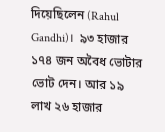দিয়েছিলেন (Rahul Gandhi)।  ৯৩ হাজার ১৭৪ জন অবৈধ ভোটার ভোট দেন। আর ১৯ লাখ ২৬ হাজার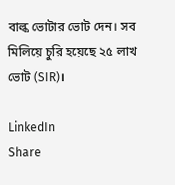বাল্ক ভোটার ভোট দেন। সব মিলিয়ে চুরি হয়েছে ২৫ লাখ ভোট (SIR)।

LinkedIn
Share